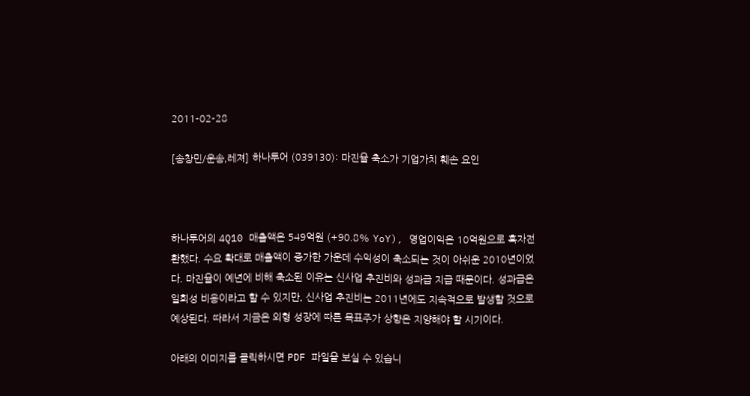2011-02-28

[송창민/운송,레져] 하나투어 (039130): 마진율 축소가 기업가치 훼손 요인



하나투어의 4Q10 매출액은 549억원 (+90.8% YoY), 영업이익은 10억원으로 흑자전환했다. 수요 확대로 매출액이 증가한 가운데 수익성이 축소되는 것이 아쉬운 2010년이었다. 마진율이 예년에 비해 축소된 이유는 신사업 추진비와 성과급 지급 때문이다. 성과급은 일회성 비용이라고 할 수 있지만, 신사업 추진비는 2011년에도 지속적으로 발생할 것으로 예상된다. 따라서 지금은 외형 성장에 따른 목표주가 상향은 지양해야 할 시기이다.

아래의 이미지를 클릭하시면 PDF 파일을 보실 수 있습니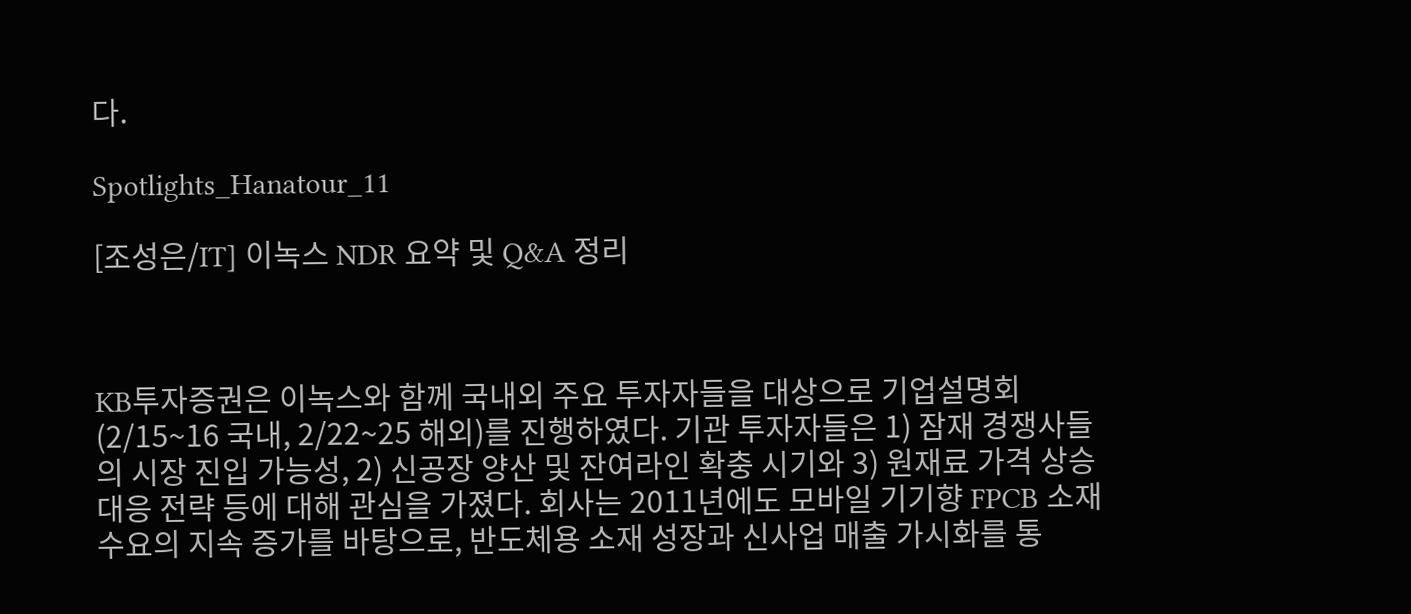다.

Spotlights_Hanatour_11

[조성은/IT] 이녹스 NDR 요약 및 Q&A 정리



KB투자증권은 이녹스와 함께 국내외 주요 투자자들을 대상으로 기업설명회 (2/15~16 국내, 2/22~25 해외)를 진행하였다. 기관 투자자들은 1) 잠재 경쟁사들의 시장 진입 가능성, 2) 신공장 양산 및 잔여라인 확충 시기와 3) 원재료 가격 상승 대응 전략 등에 대해 관심을 가졌다. 회사는 2011년에도 모바일 기기향 FPCB 소재 수요의 지속 증가를 바탕으로, 반도체용 소재 성장과 신사업 매출 가시화를 통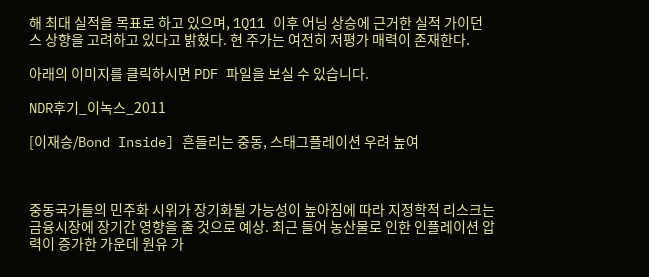해 최대 실적을 목표로 하고 있으며, 1Q11 이후 어닝 상승에 근거한 실적 가이던스 상향을 고려하고 있다고 밝혔다. 현 주가는 여전히 저평가 매력이 존재한다.

아래의 이미지를 클릭하시면 PDF 파일을 보실 수 있습니다.

NDR후기_이녹스_2011

[이재승/Bond Inside] 흔들리는 중동, 스태그플레이션 우려 높여



중동국가들의 민주화 시위가 장기화될 가능성이 높아짐에 따라 지정학적 리스크는 금융시장에 장기간 영향을 줄 것으로 예상. 최근 들어 농산물로 인한 인플레이션 압력이 증가한 가운데 원유 가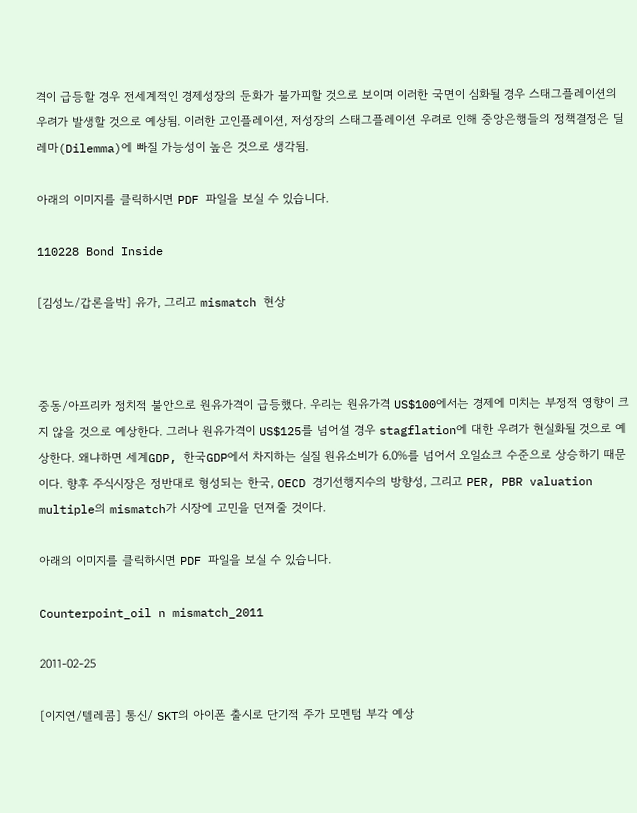격이 급등할 경우 전세계적인 경제성장의 둔화가 불가피할 것으로 보이며 이러한 국면이 심화될 경우 스태그플레이션의 우려가 발생할 것으로 예상됨. 이러한 고인플레이션, 저성장의 스태그플레이션 우려로 인해 중앙은행들의 정책결정은 딜레마(Dilemma)에 빠질 가능성이 높은 것으로 생각됨.

아래의 이미지를 클릭하시면 PDF 파일을 보실 수 있습니다.

110228 Bond Inside

[김성노/갑론을박] 유가, 그리고 mismatch 현상



중동/아프리카 정치적 불안으로 원유가격이 급등했다. 우리는 원유가격 US$100에서는 경제에 미치는 부정적 영향이 크지 않을 것으로 예상한다. 그러나 원유가격이 US$125를 넘어설 경우 stagflation에 대한 우려가 현실화될 것으로 예상한다. 왜냐하면 세계GDP, 한국GDP에서 차지하는 실질 원유소비가 6.0%를 넘어서 오일쇼크 수준으로 상승하기 때문이다. 향후 주식시장은 정반대로 형성되는 한국, OECD 경기선행지수의 방향성, 그리고 PER, PBR valuation multiple의 mismatch가 시장에 고민을 던져줄 것이다.

아래의 이미지를 클릭하시면 PDF 파일을 보실 수 있습니다.

Counterpoint_oil n mismatch_2011

2011-02-25

[이지연/텔레콤] 통신/ SKT의 아이폰 출시로 단기적 주가 모멘텀 부각 예상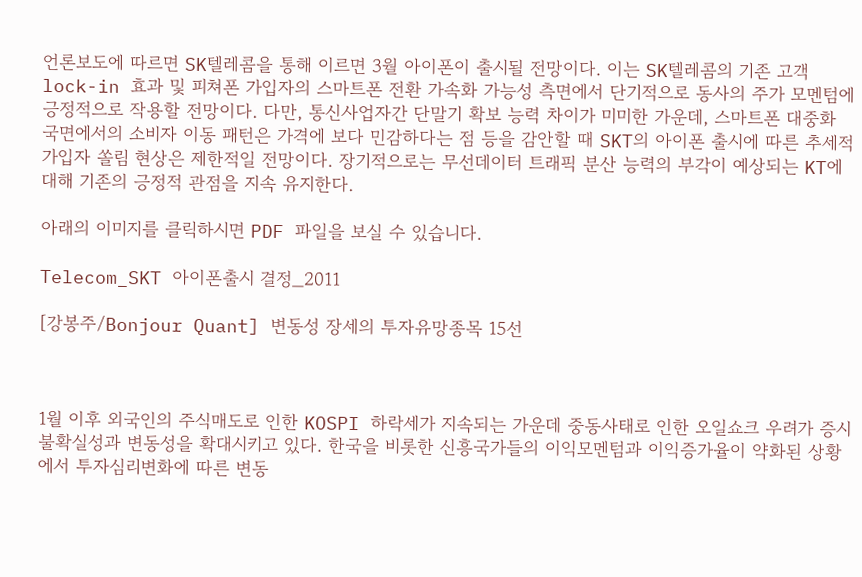언론보도에 따르면 SK텔레콤을 통해 이르면 3월 아이폰이 출시될 전망이다. 이는 SK텔레콤의 기존 고객 lock-in 효과 및 피쳐폰 가입자의 스마트폰 전환 가속화 가능성 측면에서 단기적으로 동사의 주가 모멘텀에 긍정적으로 작용할 전망이다. 다만, 통신사업자간 단말기 확보 능력 차이가 미미한 가운데, 스마트폰 대중화 국면에서의 소비자 이동 패턴은 가격에 보다 민감하다는 점 등을 감안할 때 SKT의 아이폰 출시에 따른 추세적 가입자 쏠림 현상은 제한적일 전망이다. 장기적으로는 무선데이터 트래픽 분산 능력의 부각이 예상되는 KT에 대해 기존의 긍정적 관점을 지속 유지한다.

아래의 이미지를 클릭하시면 PDF 파일을 보실 수 있습니다.

Telecom_SKT 아이폰출시 결정_2011

[강봉주/Bonjour Quant] 변동성 장세의 투자유망종목 15선



1월 이후 외국인의 주식매도로 인한 KOSPI 하락세가 지속되는 가운데 중동사태로 인한 오일쇼크 우려가 증시 불확실성과 변동성을 확대시키고 있다. 한국을 비롯한 신흥국가들의 이익모멘텀과 이익증가율이 약화된 상황에서 투자심리변화에 따른 변동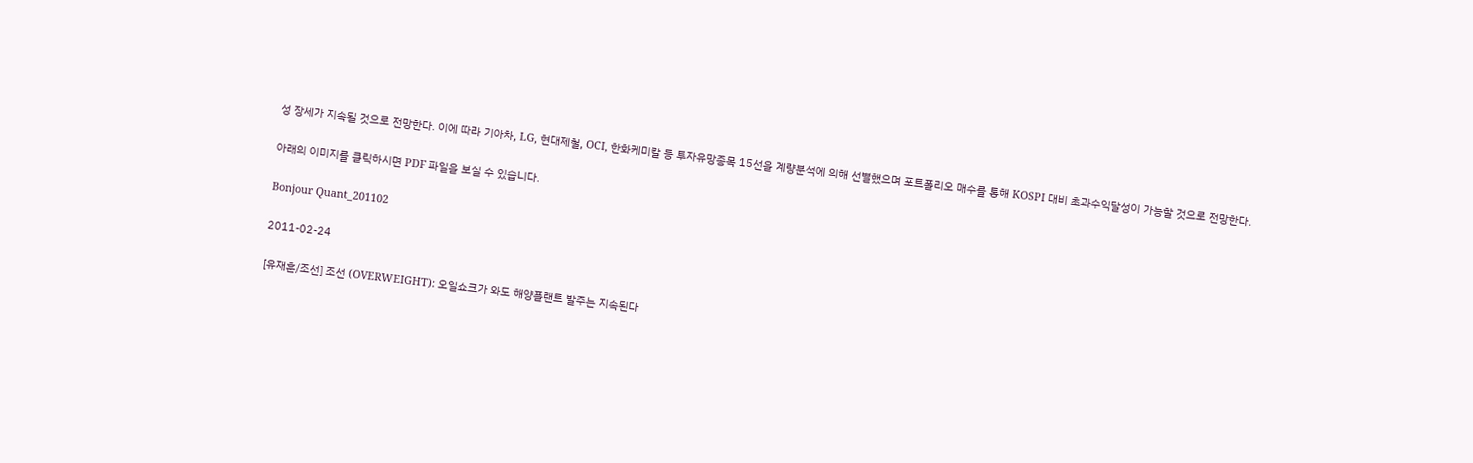성 장세가 지속될 것으로 전망한다. 이에 따라 기아차, LG, 현대제철, OCI, 한화케미칼 등 투자유망종목 15선을 계량분석에 의해 선별했으며 포트폴리오 매수를 통해 KOSPI 대비 초과수익달성이 가능할 것으로 전망한다.

아래의 이미지를 클릭하시면 PDF 파일을 보실 수 있습니다.

Bonjour Quant_201102

2011-02-24

[유재훈/조선] 조선 (OVERWEIGHT): 오일쇼크가 와도 해양플랜트 발주는 지속된다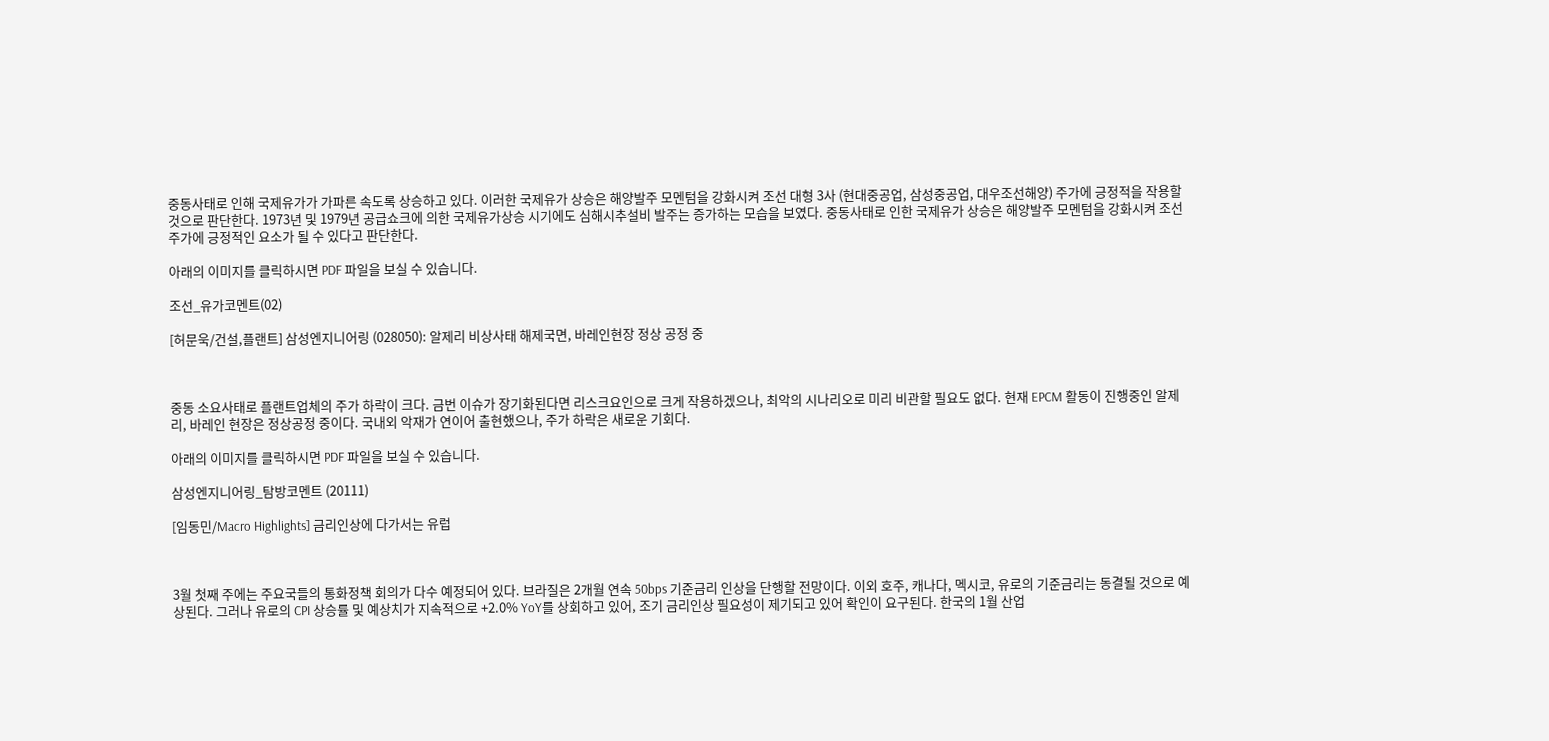중동사태로 인해 국제유가가 가파른 속도록 상승하고 있다. 이러한 국제유가 상승은 해양발주 모멘텀을 강화시켜 조선 대형 3사 (현대중공업, 삼성중공업, 대우조선해양) 주가에 긍정적을 작용할 것으로 판단한다. 1973년 및 1979년 공급쇼크에 의한 국제유가상승 시기에도 심해시추설비 발주는 증가하는 모습을 보였다. 중동사태로 인한 국제유가 상승은 해양발주 모멘텀을 강화시켜 조선주가에 긍정적인 요소가 될 수 있다고 판단한다.

아래의 이미지를 클릭하시면 PDF 파일을 보실 수 있습니다.

조선_유가코멘트(02)

[허문욱/건설,플랜트] 삼성엔지니어링 (028050): 알제리 비상사태 해제국면, 바레인현장 정상 공정 중



중동 소요사태로 플랜트업체의 주가 하락이 크다. 금번 이슈가 장기화된다면 리스크요인으로 크게 작용하겠으나, 최악의 시나리오로 미리 비관할 필요도 없다. 현재 EPCM 활동이 진행중인 알제리, 바레인 현장은 정상공정 중이다. 국내외 악재가 연이어 출현했으나, 주가 하락은 새로운 기회다.

아래의 이미지를 클릭하시면 PDF 파일을 보실 수 있습니다.

삼성엔지니어링_탐방코멘트 (20111)

[임동민/Macro Highlights] 금리인상에 다가서는 유럽



3월 첫째 주에는 주요국들의 통화정책 회의가 다수 예정되어 있다. 브라질은 2개월 연속 50bps 기준금리 인상을 단행할 전망이다. 이외 호주, 캐나다, 멕시코, 유로의 기준금리는 동결될 것으로 예상된다. 그러나 유로의 CPI 상승률 및 예상치가 지속적으로 +2.0% YoY를 상회하고 있어, 조기 금리인상 필요성이 제기되고 있어 확인이 요구된다. 한국의 1월 산업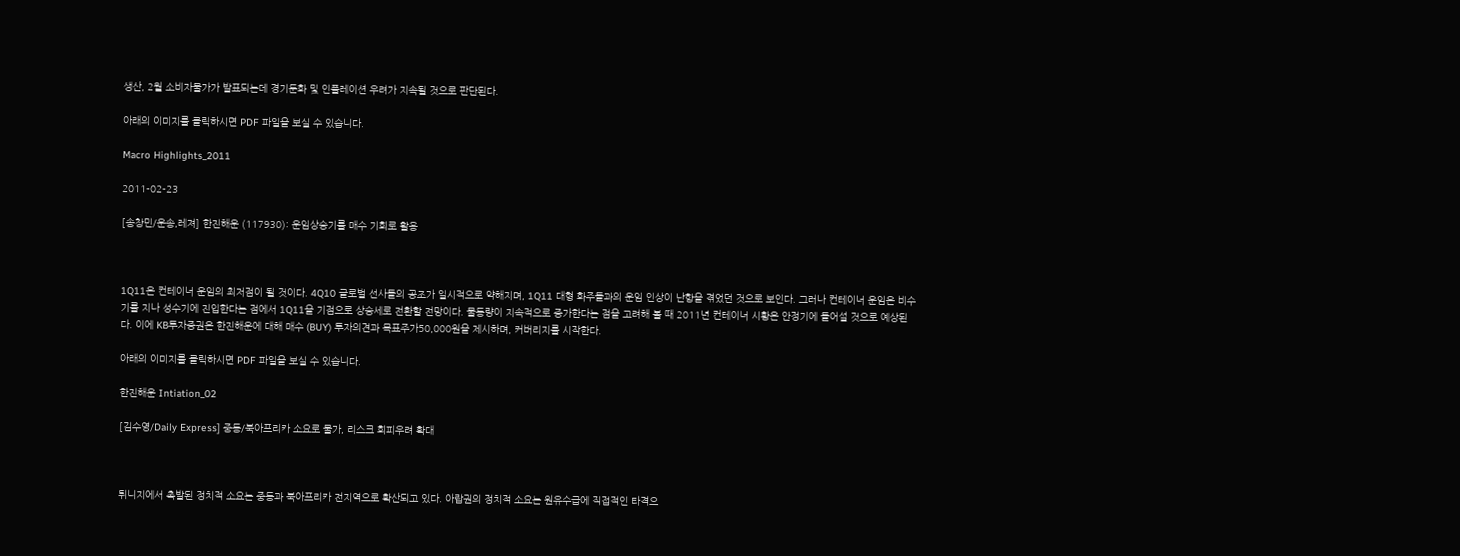생산, 2월 소비자물가가 발표되는데 경기둔화 및 인플레이션 우려가 지속될 것으로 판단된다.

아래의 이미지를 클릭하시면 PDF 파일을 보실 수 있습니다.

Macro Highlights_2011

2011-02-23

[송창민/운송,레져] 한진해운 (117930): 운임상승기를 매수 기회로 활용



1Q11은 컨테이너 운임의 최저점이 될 것이다. 4Q10 글로벌 선사들의 공조가 일시적으로 약해지며, 1Q11 대형 화주들과의 운임 인상이 난항을 겪었던 것으로 보인다. 그러나 컨테이너 운임은 비수기를 지나 성수기에 진입한다는 점에서 1Q11을 기점으로 상승세로 전환할 전망이다. 물동량이 지속적으로 증가한다는 점을 고려해 볼 때 2011년 컨테이너 시황은 안정기에 들어설 것으로 예상된다. 이에 KB투자증권은 한진해운에 대해 매수 (BUY) 투자의견과 목표주가50,000원을 제시하며, 커버리지를 시작한다.

아래의 이미지를 클릭하시면 PDF 파일을 보실 수 있습니다.

한진해운 Intiation_02

[김수영/Daily Express] 중동/북아프리카 소요로 물가, 리스크 회피우려 확대



튀니지에서 촉발된 정치적 소요는 중동과 북아프리카 전지역으로 확산되고 있다. 아랍권의 정치적 소요는 원유수급에 직접적인 타격으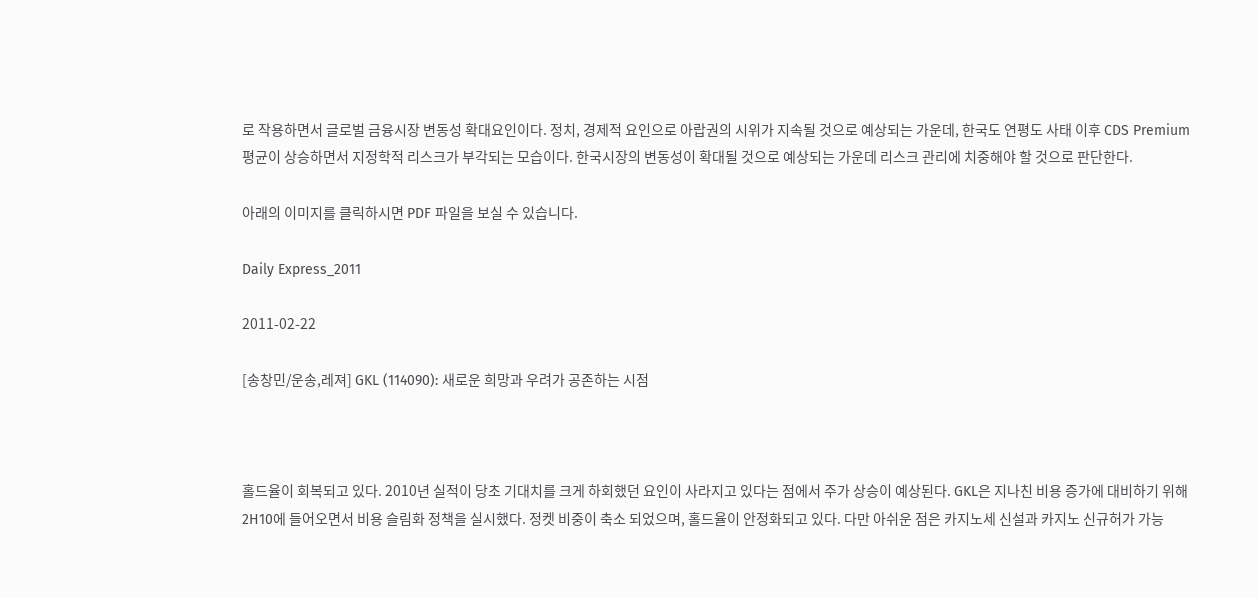로 작용하면서 글로벌 금융시장 변동성 확대요인이다. 정치, 경제적 요인으로 아랍권의 시위가 지속될 것으로 예상되는 가운데, 한국도 연평도 사태 이후 CDS Premium 평균이 상승하면서 지정학적 리스크가 부각되는 모습이다. 한국시장의 변동성이 확대될 것으로 예상되는 가운데 리스크 관리에 치중해야 할 것으로 판단한다.

아래의 이미지를 클릭하시면 PDF 파일을 보실 수 있습니다.

Daily Express_2011

2011-02-22

[송창민/운송,레져] GKL (114090): 새로운 희망과 우려가 공존하는 시점



홀드율이 회복되고 있다. 2010년 실적이 당초 기대치를 크게 하회했던 요인이 사라지고 있다는 점에서 주가 상승이 예상된다. GKL은 지나친 비용 증가에 대비하기 위해 2H10에 들어오면서 비용 슬림화 정책을 실시했다. 정켓 비중이 축소 되었으며, 홀드율이 안정화되고 있다. 다만 아쉬운 점은 카지노세 신설과 카지노 신규허가 가능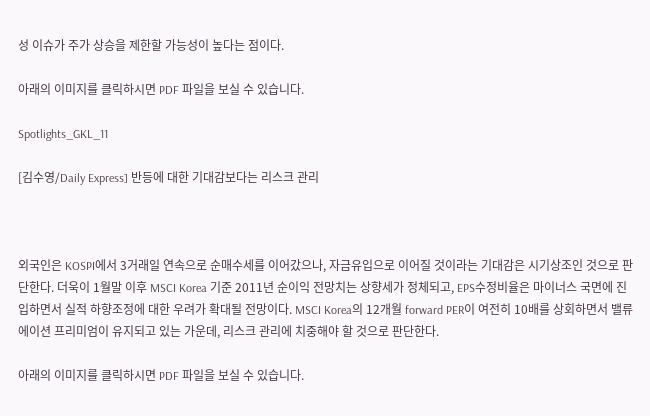성 이슈가 주가 상승을 제한할 가능성이 높다는 점이다.

아래의 이미지를 클릭하시면 PDF 파일을 보실 수 있습니다.

Spotlights_GKL_11

[김수영/Daily Express] 반등에 대한 기대감보다는 리스크 관리



외국인은 KOSPI에서 3거래일 연속으로 순매수세를 이어갔으나, 자금유입으로 이어질 것이라는 기대감은 시기상조인 것으로 판단한다. 더욱이 1월말 이후 MSCI Korea 기준 2011년 순이익 전망치는 상향세가 정체되고, EPS수정비율은 마이너스 국면에 진입하면서 실적 하향조정에 대한 우려가 확대될 전망이다. MSCI Korea의 12개월 forward PER이 여전히 10배를 상회하면서 밸류에이션 프리미엄이 유지되고 있는 가운데, 리스크 관리에 치중해야 할 것으로 판단한다.

아래의 이미지를 클릭하시면 PDF 파일을 보실 수 있습니다.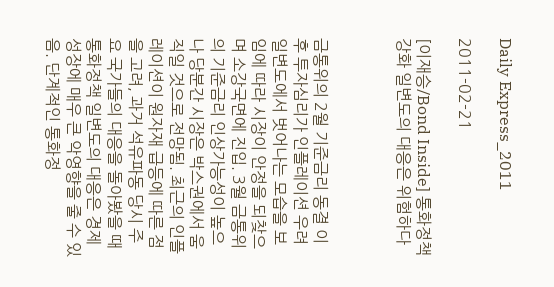Daily Express_2011

2011-02-21

[이재승/Bond Inside] 통화정책 강화 일변도의 대응은 위험하다



금통위의 2월 기준금리 동결 이후 투자심리가 인플레이션 우려 일변도에서 벗어나는 모습을 보임에 따라 시장이 안정을 되찾으며 소강국면에 진입. 3월 금통위의 기준금리 인상가능성이 높으나 당분간 시장은 박스권에서 움직일 것으로 전망됨. 최근의 인플레이션이 원자재 급등에 따른 점을 고려, 과거 석유파동 당시 주요 국가들의 대응을 돌아봤을 때 통화정책 일변도의 대응은 경제성장에 매우 큰 악영향을 줄 수 있음. 단계적인 통화정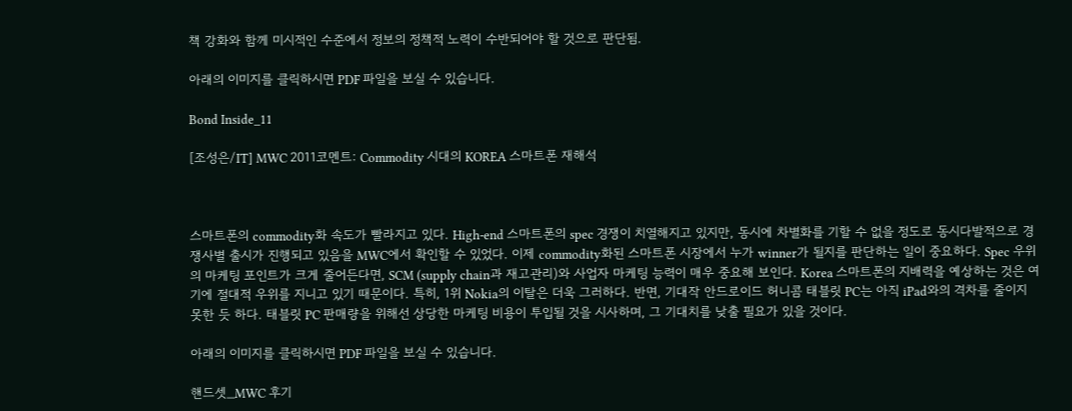책 강화와 함께 미시적인 수준에서 정보의 정책적 노력이 수반되어야 할 것으로 판단됨.

아래의 이미지를 클릭하시면 PDF 파일을 보실 수 있습니다.

Bond Inside_11

[조성은/IT] MWC 2011코멘트: Commodity 시대의 KOREA 스마트폰 재해석



스마트폰의 commodity화 속도가 빨라지고 있다. High-end 스마트폰의 spec 경쟁이 치열해지고 있지만, 동시에 차별화를 기할 수 없을 정도로 동시다발적으로 경쟁사별 출시가 진행되고 있음을 MWC에서 확인할 수 있었다. 이제 commodity화된 스마트폰 시장에서 누가 winner가 될지를 판단하는 일이 중요하다. Spec 우위의 마케팅 포인트가 크게 줄어든다면, SCM (supply chain과 재고관리)와 사업자 마케팅 능력이 매우 중요해 보인다. Korea 스마트폰의 지배력을 예상하는 것은 여기에 절대적 우위를 지니고 있기 때문이다. 특히, 1위 Nokia의 이탈은 더욱 그러하다. 반면, 기대작 안드로이드 허니콤 태블릿 PC는 아직 iPad와의 격차를 줄이지 못한 듯 하다. 태블릿 PC 판매량을 위해선 상당한 마케팅 비용이 투입될 것을 시사하며, 그 기대치를 낮출 필요가 있을 것이다.

아래의 이미지를 클릭하시면 PDF 파일을 보실 수 있습니다.

핸드셋_MWC 후기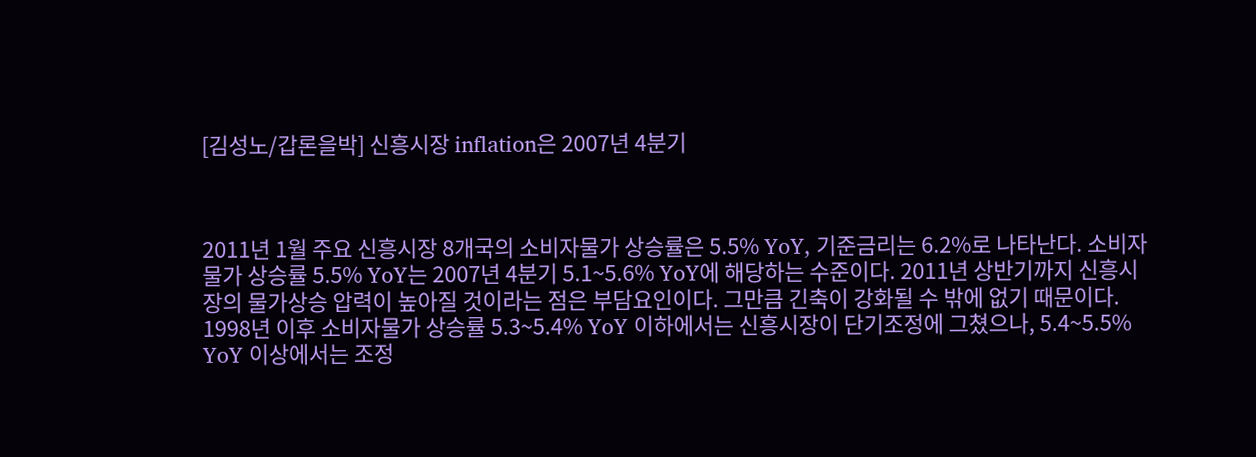[김성노/갑론을박] 신흥시장 inflation은 2007년 4분기



2011년 1월 주요 신흥시장 8개국의 소비자물가 상승률은 5.5% YoY, 기준금리는 6.2%로 나타난다. 소비자물가 상승률 5.5% YoY는 2007년 4분기 5.1~5.6% YoY에 해당하는 수준이다. 2011년 상반기까지 신흥시장의 물가상승 압력이 높아질 것이라는 점은 부담요인이다. 그만큼 긴축이 강화될 수 밖에 없기 때문이다. 1998년 이후 소비자물가 상승률 5.3~5.4% YoY 이하에서는 신흥시장이 단기조정에 그쳤으나, 5.4~5.5% YoY 이상에서는 조정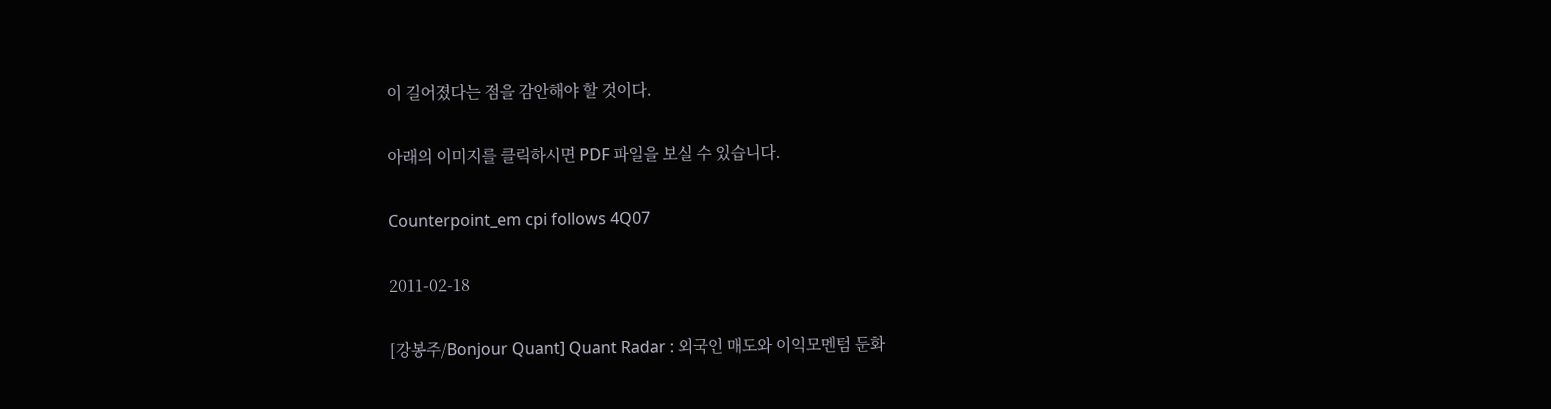이 길어졌다는 점을 감안해야 할 것이다.

아래의 이미지를 클릭하시면 PDF 파일을 보실 수 있습니다.

Counterpoint_em cpi follows 4Q07

2011-02-18

[강봉주/Bonjour Quant] Quant Radar : 외국인 매도와 이익모멘텀 둔화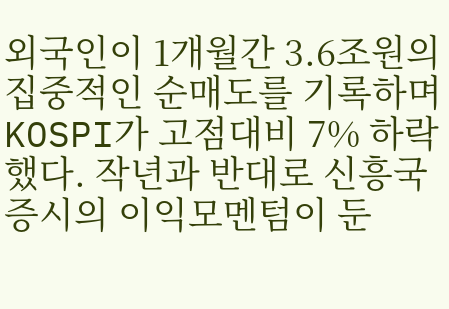외국인이 1개월간 3.6조원의 집중적인 순매도를 기록하며 KOSPI가 고점대비 7% 하락했다. 작년과 반대로 신흥국 증시의 이익모멘텀이 둔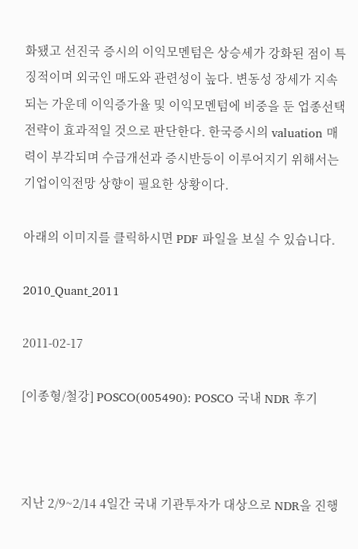화됐고 선진국 증시의 이익모멘텀은 상승세가 강화된 점이 특징적이며 외국인 매도와 관련성이 높다. 변동성 장세가 지속되는 가운데 이익증가율 및 이익모멘텀에 비중을 둔 업종선택전략이 효과적일 것으로 판단한다. 한국증시의 valuation 매력이 부각되며 수급개선과 증시반등이 이루어지기 위해서는 기업이익전망 상향이 필요한 상황이다.

아래의 이미지를 클릭하시면 PDF 파일을 보실 수 있습니다.

2010_Quant_2011

2011-02-17

[이종형/철강] POSCO(005490): POSCO 국내 NDR 후기



지난 2/9~2/14 4일간 국내 기관투자가 대상으로 NDR을 진행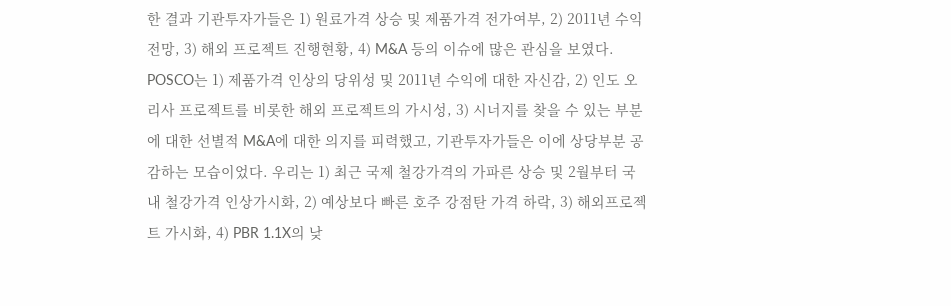한 결과 기관투자가들은 1) 원료가격 상승 및 제품가격 전가여부, 2) 2011년 수익 전망, 3) 해외 프로젝트 진행현황, 4) M&A 등의 이슈에 많은 관심을 보였다. POSCO는 1) 제품가격 인상의 당위성 및 2011년 수익에 대한 자신감, 2) 인도 오리사 프로젝트를 비롯한 해외 프로젝트의 가시성, 3) 시너지를 찾을 수 있는 부분에 대한 선별적 M&A에 대한 의지를 피력했고, 기관투자가들은 이에 상당부분 공감하는 모습이었다. 우리는 1) 최근 국제 철강가격의 가파른 상승 및 2월부터 국내 철강가격 인상가시화, 2) 예상보다 빠른 호주 강점탄 가격 하락, 3) 해외프로젝트 가시화, 4) PBR 1.1X의 낮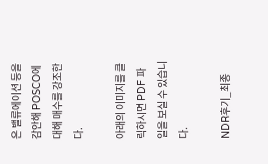은 밸류에이션 등을 감안해 POSCO에 대해 매수를 강조한다.

아래의 이미지를 클릭하시면 PDF 파일을 보실 수 있습니다.

NDR후기_최종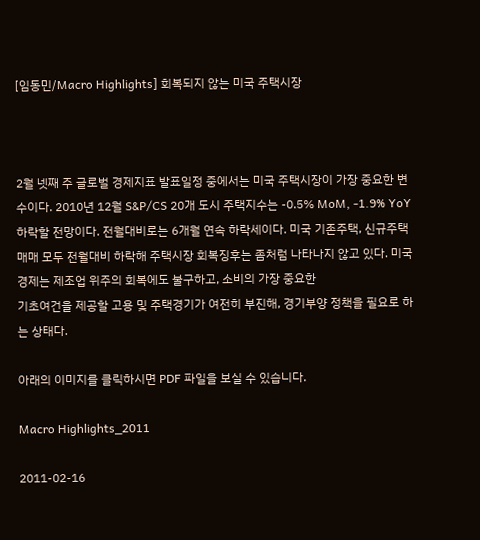[임동민/Macro Highlights] 회복되지 않는 미국 주택시장



2월 넷째 주 글로벌 경제지표 발표일정 중에서는 미국 주택시장이 가장 중요한 변수이다. 2010년 12월 S&P/CS 20개 도시 주택지수는 -0.5% MoM, -1.9% YoY 하락할 전망이다. 전월대비로는 6개월 연속 하락세이다. 미국 기존주택, 신규주택 매매 모두 전월대비 하락해 주택시장 회복징후는 좀처럼 나타나지 않고 있다. 미국 경제는 제조업 위주의 회복에도 불구하고, 소비의 가장 중요한
기초여건을 제공할 고용 및 주택경기가 여전히 부진해, 경기부양 정책을 필요로 하는 상태다.

아래의 이미지를 클릭하시면 PDF 파일을 보실 수 있습니다.

Macro Highlights_2011

2011-02-16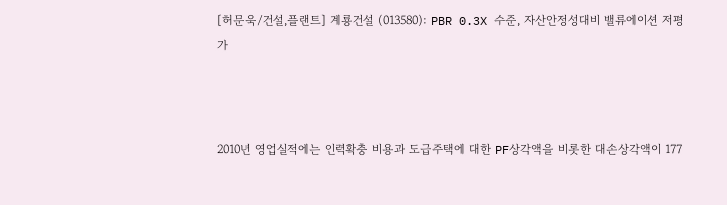[허문욱/건설,플랜트] 계룡건설 (013580): PBR 0.3X 수준, 자산안정성대비 밸류에이션 저평가



2010년 영업실적에는 인력확충 비용과 도급주택에 대한 PF상각액을 비롯한 대손상각액이 177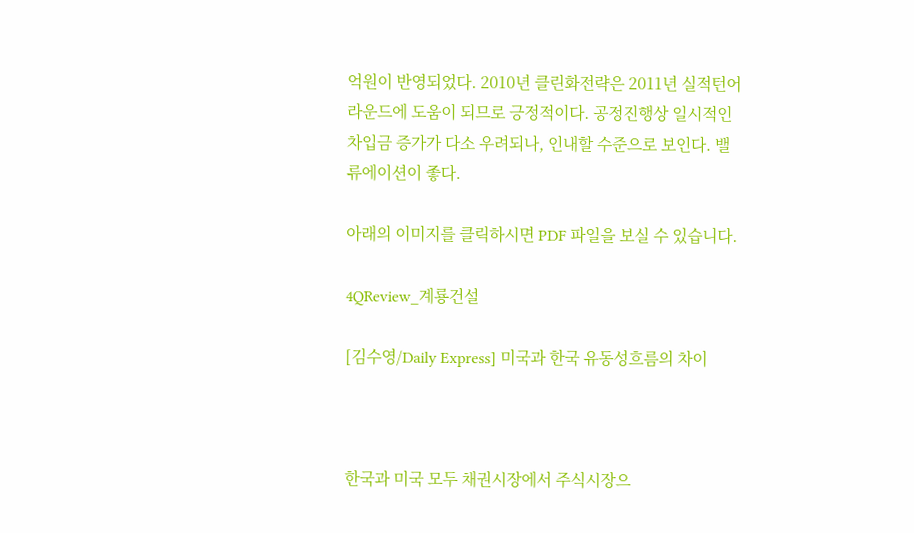억원이 반영되었다. 2010년 클린화전략은 2011년 실적턴어라운드에 도움이 되므로 긍정적이다. 공정진행상 일시적인 차입금 증가가 다소 우려되나, 인내할 수준으로 보인다. 밸류에이션이 좋다.

아래의 이미지를 클릭하시면 PDF 파일을 보실 수 있습니다.

4QReview_계룡건설

[김수영/Daily Express] 미국과 한국 유동성흐름의 차이



한국과 미국 모두 채권시장에서 주식시장으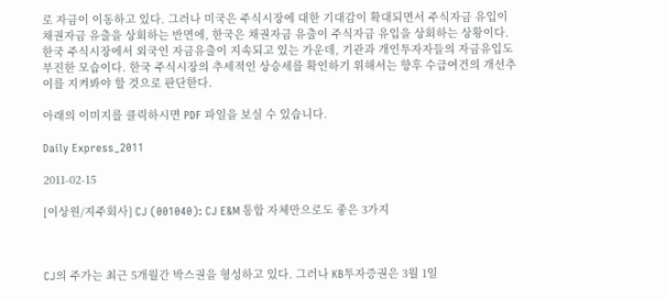로 자금이 이동하고 있다. 그러나 미국은 주식시장에 대한 기대감이 확대되면서 주식자금 유입이 채권자금 유출을 상회하는 반면에, 한국은 채권자금 유출이 주식자금 유입을 상회하는 상황이다. 한국 주식시장에서 외국인 자금유출이 지속되고 있는 가운데, 기관과 개인투자자들의 자금유입도 부진한 모습이다. 한국 주식시장의 추세적인 상승세를 확인하기 위해서는 향후 수급여건의 개선추이를 지켜봐야 할 것으로 판단한다.

아래의 이미지를 클릭하시면 PDF 파일을 보실 수 있습니다.

Daily Express_2011

2011-02-15

[이상원/지주회사] CJ (001040): CJ E&M 통합 자체만으로도 좋은 3가지



CJ의 주가는 최근 5개월간 박스권을 형성하고 있다. 그러나 KB투자증권은 3월 1일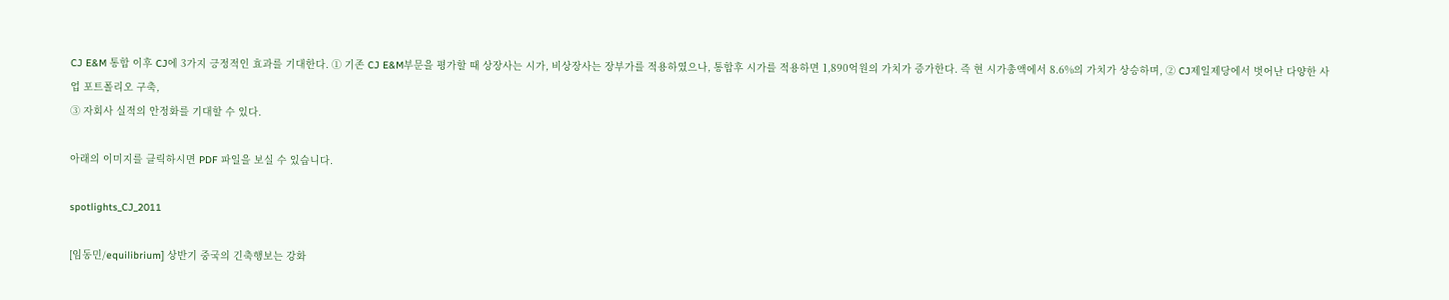CJ E&M 통합 이후 CJ에 3가지 긍정적인 효과를 기대한다. ① 기존 CJ E&M부문을 평가할 때 상장사는 시가, 비상장사는 장부가를 적용하였으나, 통합후 시가를 적용하면 1,890억원의 가치가 증가한다. 즉 현 시가총액에서 8.6%의 가치가 상승하며, ② CJ제일제당에서 벗어난 다양한 사업 포트폴리오 구축,
③ 자회사 실적의 안정화를 기대할 수 있다.

아래의 이미지를 클릭하시면 PDF 파일을 보실 수 있습니다.

spotlights_CJ_2011

[임동민/equilibrium] 상반기 중국의 긴축행보는 강화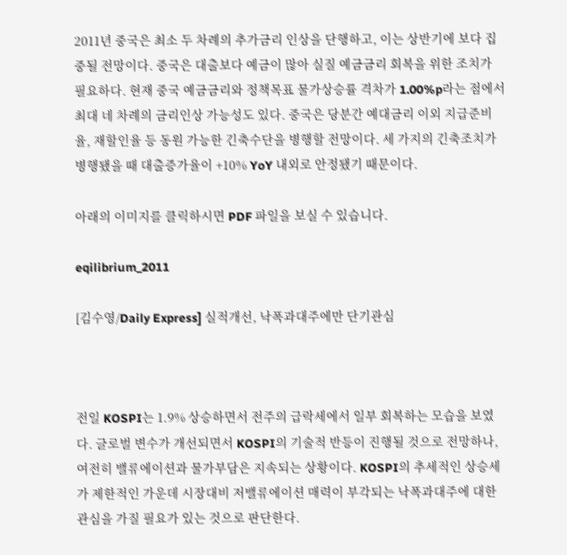2011년 중국은 최소 두 차례의 추가금리 인상을 단행하고, 이는 상반기에 보다 집중될 전망이다. 중국은 대출보다 예금이 많아 실질 예금금리 회복을 위한 조치가 필요하다. 현재 중국 예금금리와 정책목표 물가상승률 격차가 1.00%p라는 점에서 최대 네 차례의 금리인상 가능성도 있다. 중국은 당분간 예대금리 이외 지급준비율, 재할인율 등 동원 가능한 긴축수단을 병행할 전망이다. 세 가지의 긴축조치가 병행됐을 때 대출증가율이 +10% YoY 내외로 안정됐기 때문이다.

아래의 이미지를 클릭하시면 PDF 파일을 보실 수 있습니다.

eqilibrium_2011

[김수영/Daily Express] 실적개선, 낙폭과대주에만 단기관심



전일 KOSPI는 1.9% 상승하면서 전주의 급락세에서 일부 회복하는 모습을 보였다. 글로벌 변수가 개선되면서 KOSPI의 기술적 반등이 진행될 것으로 전망하나, 여전히 밸류에이션과 물가부담은 지속되는 상황이다. KOSPI의 추세적인 상승세가 제한적인 가운데 시장대비 저밸류에이션 매력이 부각되는 낙폭과대주에 대한 관심을 가질 필요가 있는 것으로 판단한다.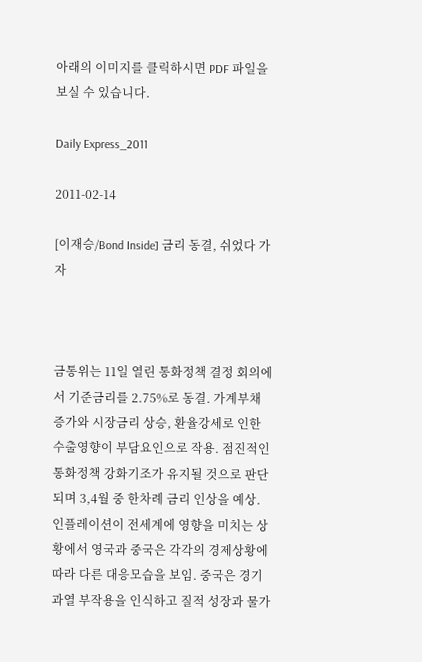아래의 이미지를 클릭하시면 PDF 파일을 보실 수 있습니다.

Daily Express_2011

2011-02-14

[이재승/Bond Inside] 금리 동결, 쉬었다 가자



금통위는 11일 열린 통화정책 결정 회의에서 기준금리를 2.75%로 동결. 가계부채 증가와 시장금리 상승, 환율강세로 인한 수출영향이 부담요인으로 작용. 점진적인 통화정책 강화기조가 유지될 것으로 판단되며 3,4월 중 한차례 금리 인상을 예상. 인플레이션이 전세계에 영향을 미치는 상황에서 영국과 중국은 각각의 경제상황에 따라 다른 대응모습을 보임. 중국은 경기과열 부작용을 인식하고 질적 성장과 물가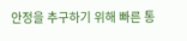안정을 추구하기 위해 빠른 통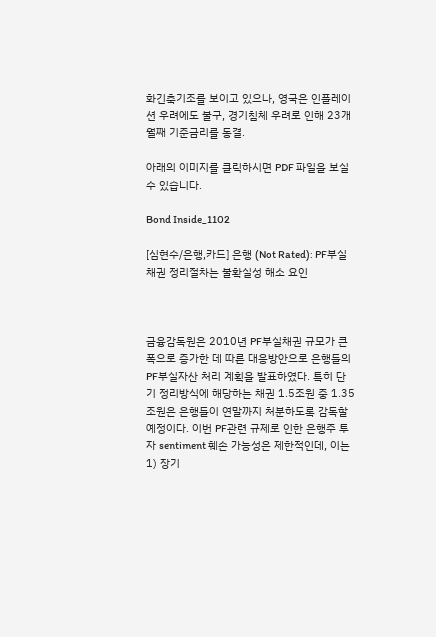화긴축기조를 보이고 있으나, 영국은 인플레이션 우려에도 불구, 경기침체 우려로 인해 23개월째 기준금리를 동결.

아래의 이미지를 클릭하시면 PDF 파일을 보실 수 있습니다.

Bond Inside_1102

[심현수/은행,카드] 은행 (Not Rated): PF부실채권 정리절차는 불확실성 해소 요인



금융감독원은 2010년 PF부실채권 규모가 큰 폭으로 증가한 데 따른 대응방안으로 은행들의 PF부실자산 처리 계획을 발표하였다. 특히 단기 정리방식에 해당하는 채권 1.5조원 중 1.35조원은 은행들이 연말까지 처분하도록 감독할 예정이다. 이번 PF관련 규제로 인한 은행주 투자 sentiment 훼손 가능성은 제한적인데, 이는 1) 장기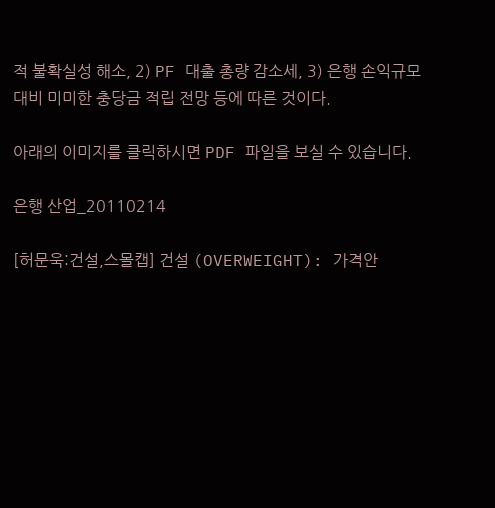적 불확실성 해소, 2) PF 대출 총량 감소세, 3) 은행 손익규모
대비 미미한 충당금 적립 전망 등에 따른 것이다.

아래의 이미지를 클릭하시면 PDF 파일을 보실 수 있습니다.

은행 산업_20110214

[허문욱:건설,스몰캡] 건설 (OVERWEIGHT): 가격안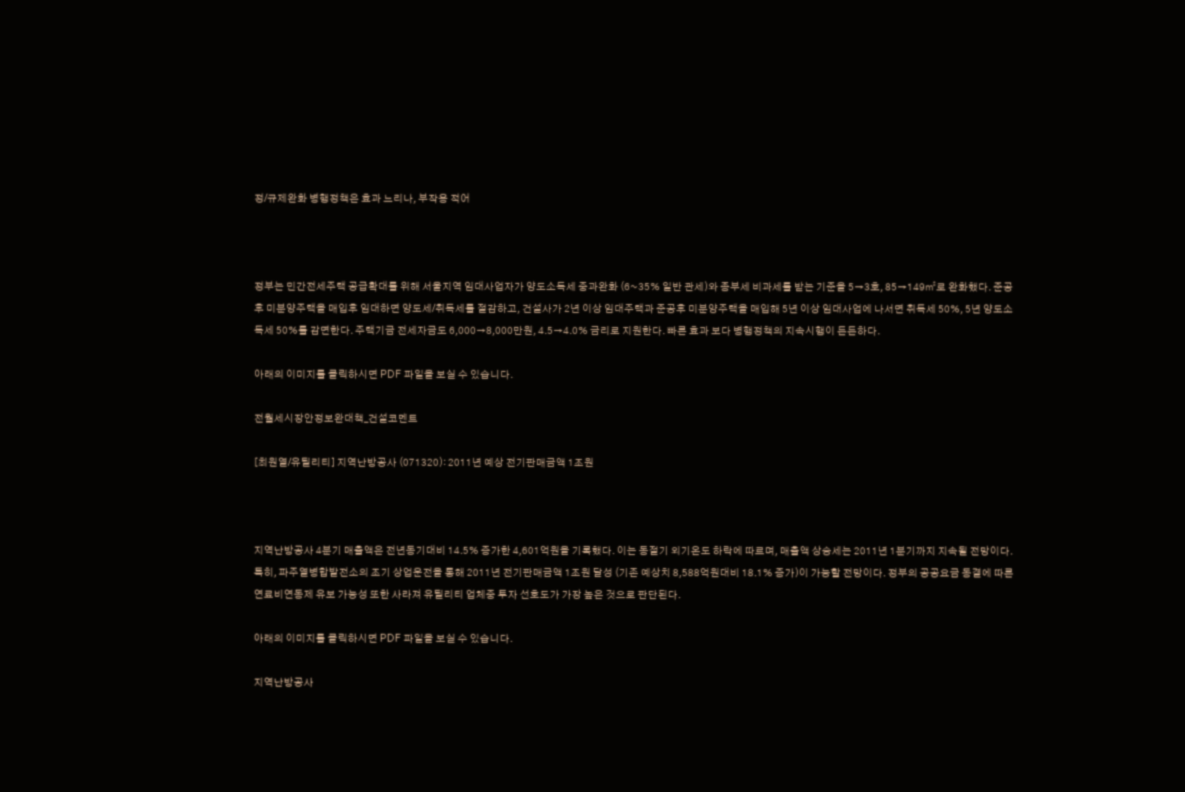정/규제완화 병행정책은 효과 느리나, 부작용 적어



정부는 민간전세주택 공급확대를 위해 서울지역 임대사업자가 양도소득세 중과완화 (6~35% 일반 관세)와 종부세 비과세를 받는 기준을 5→3호, 85→149㎡로 완화했다. 준공후 미분양주택을 매입후 임대하면 양도세/취득세를 절감하고, 건설사가 2년 이상 임대주택과 준공후 미분양주택을 매입해 5년 이상 임대사업에 나서면 취득세 50%, 5년 양도소득세 50%를 감면한다. 주택기금 전세자금도 6,000→8,000만원, 4.5→4.0% 금리로 지원한다. 빠른 효과 보다 병행정책의 지속시행이 든든하다.

아래의 이미지를 클릭하시면 PDF 파일을 보실 수 있습니다.

전월세시장안정보완대책_건설코멘트

[최원열/유틸리티] 지역난방공사 (071320): 2011년 예상 전기판매금액 1조원



지역난방공사 4분기 매출액은 전년동기대비 14.5% 증가한 4,601억원을 기록했다. 이는 동절기 외기온도 하락에 따르며, 매출액 상승세는 2011년 1분기까지 지속될 전망이다. 특히, 파주열병합발전소의 조기 상업운전을 통해 2011년 전기판매금액 1조원 달성 (기존 예상치 8,588억원대비 18.1% 증가)이 가능할 전망이다. 정부의 공공요금 동결에 따른 연료비연동제 유보 가능성 또한 사라져 유틸리티 업체중 투자 선호도가 가장 높은 것으로 판단된다.

아래의 이미지를 클릭하시면 PDF 파일을 보실 수 있습니다.

지역난방공사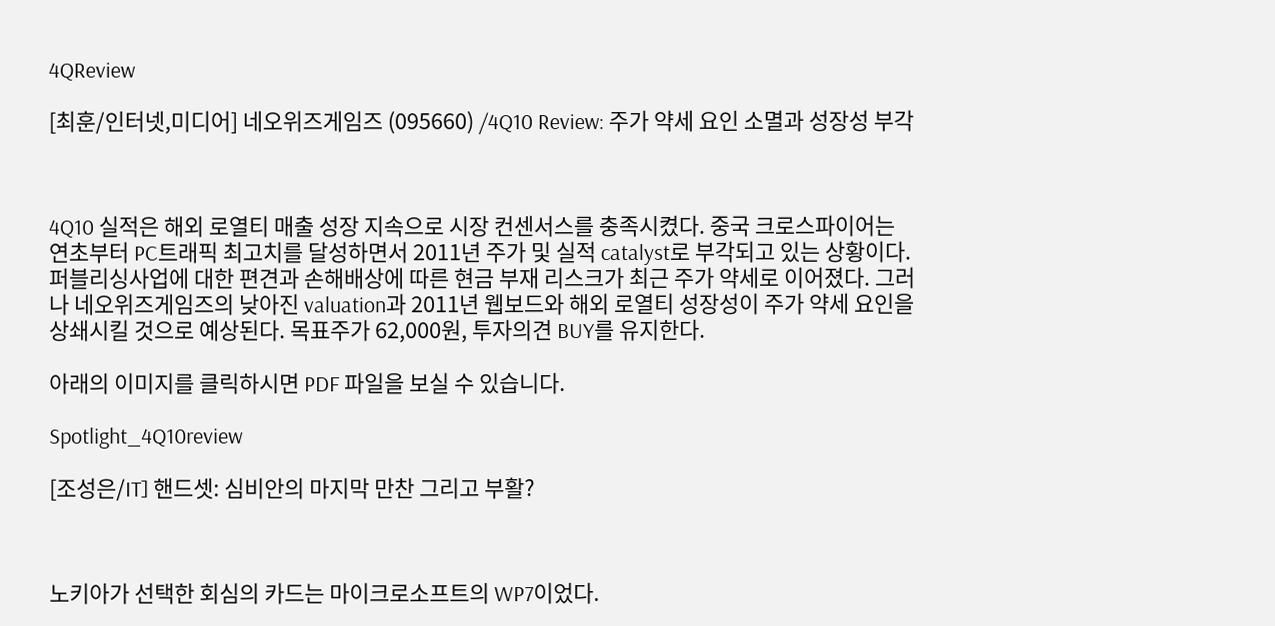4QReview

[최훈/인터넷,미디어] 네오위즈게임즈 (095660) /4Q10 Review: 주가 약세 요인 소멸과 성장성 부각



4Q10 실적은 해외 로열티 매출 성장 지속으로 시장 컨센서스를 충족시켰다. 중국 크로스파이어는 연초부터 PC트래픽 최고치를 달성하면서 2011년 주가 및 실적 catalyst로 부각되고 있는 상황이다. 퍼블리싱사업에 대한 편견과 손해배상에 따른 현금 부재 리스크가 최근 주가 약세로 이어졌다. 그러나 네오위즈게임즈의 낮아진 valuation과 2011년 웹보드와 해외 로열티 성장성이 주가 약세 요인을 상쇄시킬 것으로 예상된다. 목표주가 62,000원, 투자의견 BUY를 유지한다.

아래의 이미지를 클릭하시면 PDF 파일을 보실 수 있습니다.

Spotlight_4Q10review

[조성은/IT] 핸드셋: 심비안의 마지막 만찬 그리고 부활?



노키아가 선택한 회심의 카드는 마이크로소프트의 WP7이었다.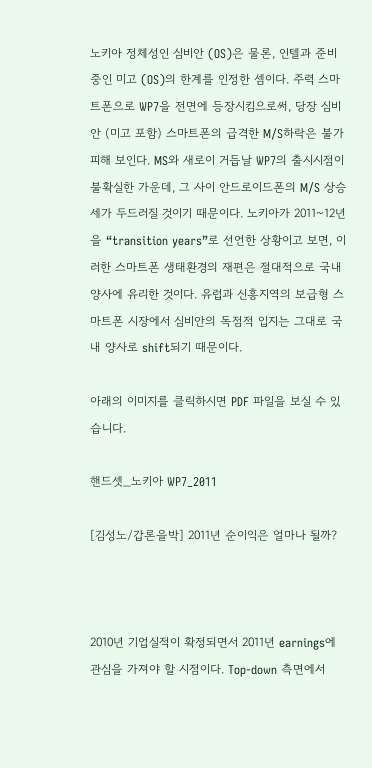노키아 정체성인 심비안 (OS)은 물론, 인텔과 준비중인 미고 (OS)의 한계를 인정한 셈이다. 주력 스마트폰으로 WP7을 전면에 등장시킴으로써, 당장 심비안 (미고 포함) 스마트폰의 급격한 M/S하락은 불가피해 보인다. MS와 새로이 거듭날 WP7의 출시시점이 불확실한 가운데, 그 사이 안드로이드폰의 M/S 상승세가 두드러질 것이기 때문이다. 노키아가 2011~12년을 “transition years”로 선언한 상황이고 보면, 이러한 스마트폰 생태환경의 재편은 절대적으로 국내 양사에 유리한 것이다. 유럽과 신흥지역의 보급형 스마트폰 시장에서 심비안의 독점적 입지는 그대로 국내 양사로 shift되기 때문이다.

아래의 이미지를 클릭하시면 PDF 파일을 보실 수 있습니다.

핸드셋_노키아 WP7_2011

[김성노/갑론을박] 2011년 순이익은 얼마나 될까?



2010년 기업실적이 확정되면서 2011년 earnings에 관심을 가져야 할 시점이다. Top-down 측면에서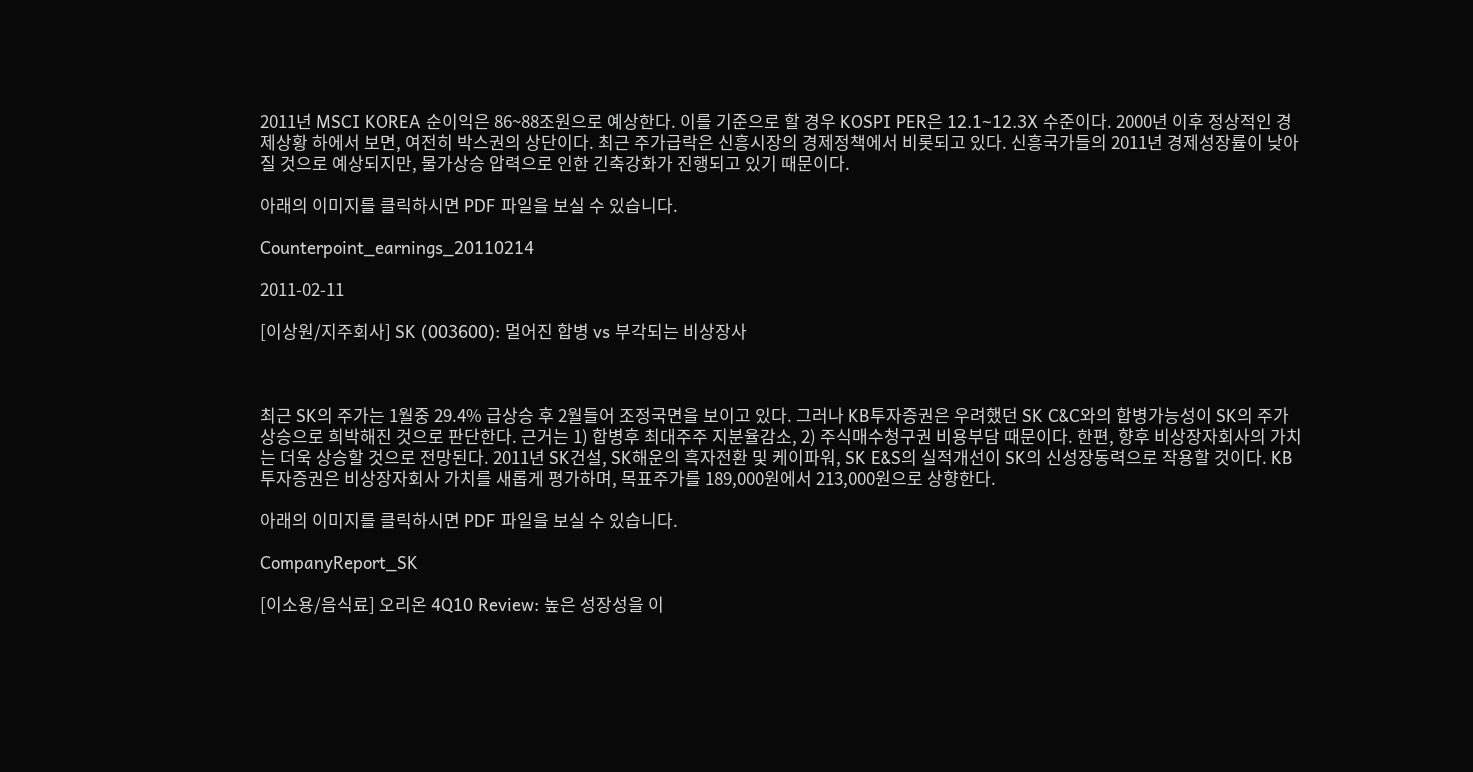2011년 MSCI KOREA 순이익은 86~88조원으로 예상한다. 이를 기준으로 할 경우 KOSPI PER은 12.1~12.3X 수준이다. 2000년 이후 정상적인 경제상황 하에서 보면, 여전히 박스권의 상단이다. 최근 주가급락은 신흥시장의 경제정책에서 비롯되고 있다. 신흥국가들의 2011년 경제성장률이 낮아질 것으로 예상되지만, 물가상승 압력으로 인한 긴축강화가 진행되고 있기 때문이다.

아래의 이미지를 클릭하시면 PDF 파일을 보실 수 있습니다.

Counterpoint_earnings_20110214

2011-02-11

[이상원/지주회사] SK (003600): 멀어진 합병 vs 부각되는 비상장사



최근 SK의 주가는 1월중 29.4% 급상승 후 2월들어 조정국면을 보이고 있다. 그러나 KB투자증권은 우려했던 SK C&C와의 합병가능성이 SK의 주가상승으로 희박해진 것으로 판단한다. 근거는 1) 합병후 최대주주 지분율감소, 2) 주식매수청구권 비용부담 때문이다. 한편, 향후 비상장자회사의 가치는 더욱 상승할 것으로 전망된다. 2011년 SK건설, SK해운의 흑자전환 및 케이파워, SK E&S의 실적개선이 SK의 신성장동력으로 작용할 것이다. KB투자증권은 비상장자회사 가치를 새롭게 평가하며, 목표주가를 189,000원에서 213,000원으로 상향한다.

아래의 이미지를 클릭하시면 PDF 파일을 보실 수 있습니다.

CompanyReport_SK

[이소용/음식료] 오리온 4Q10 Review: 높은 성장성을 이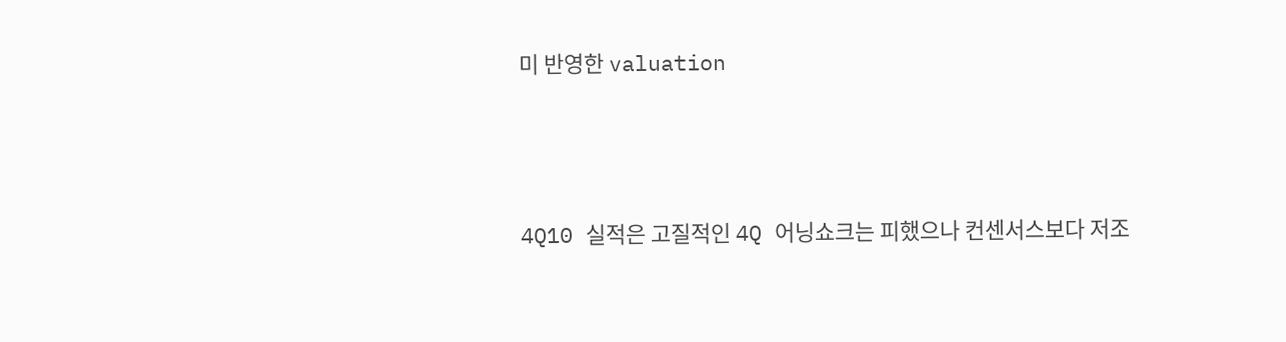미 반영한 valuation



4Q10 실적은 고질적인 4Q 어닝쇼크는 피했으나 컨센서스보다 저조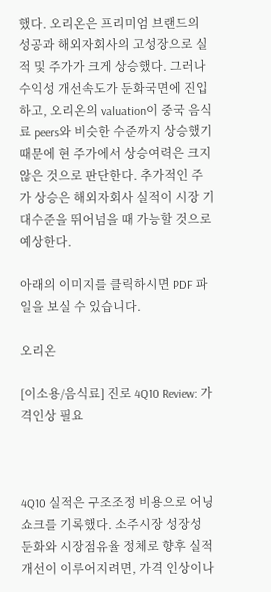했다. 오리온은 프리미엄 브랜드의 성공과 해외자회사의 고성장으로 실적 및 주가가 크게 상승했다. 그러나 수익성 개선속도가 둔화국면에 진입하고, 오리온의 valuation이 중국 음식료 peers와 비슷한 수준까지 상승했기 때문에 현 주가에서 상승여력은 크지 않은 것으로 판단한다. 추가적인 주가 상승은 해외자회사 실적이 시장 기대수준을 뛰어넘을 때 가능할 것으로 예상한다.

아래의 이미지를 클릭하시면 PDF 파일을 보실 수 있습니다.

오리온

[이소용/음식료] 진로 4Q10 Review: 가격인상 필요



4Q10 실적은 구조조정 비용으로 어닝쇼크를 기록했다. 소주시장 성장성 둔화와 시장점유율 정체로 향후 실적개선이 이루어지려면, 가격 인상이나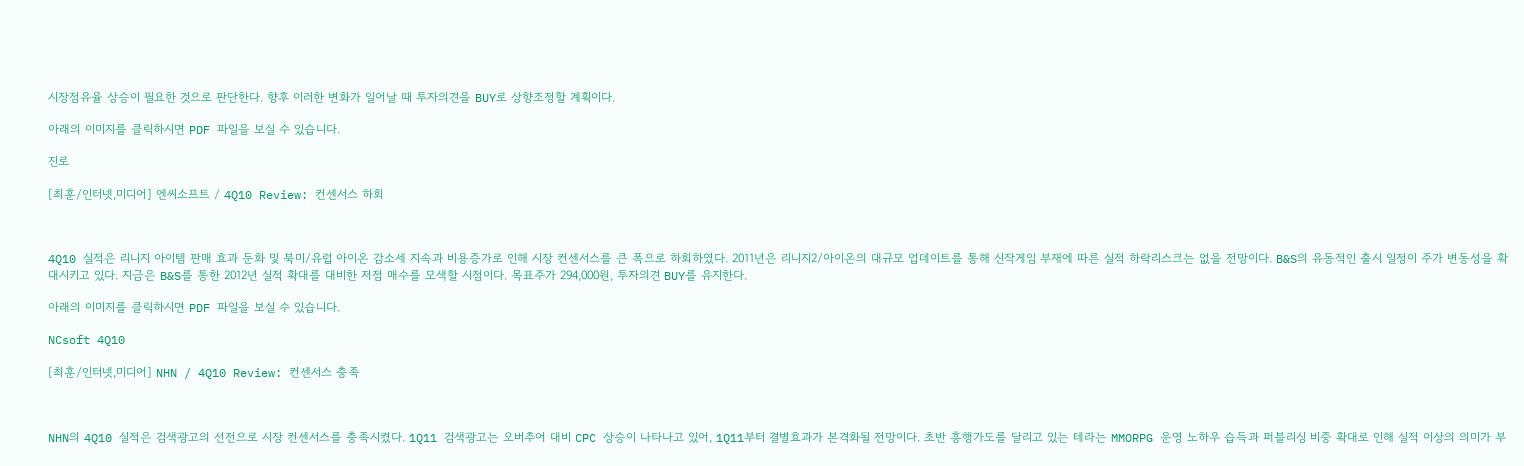시장점유율 상승이 필요한 것으로 판단한다. 향후 이러한 변화가 일어날 때 투자의견을 BUY로 상향조정할 계획이다.

아래의 이미지를 클릭하시면 PDF 파일을 보실 수 있습니다.

진로

[최훈/인터넷,미디어] 엔씨소프트 / 4Q10 Review: 컨센서스 하회



4Q10 실적은 리니지 아이템 판매 효과 둔화 및 북미/유럽 아이온 감소세 지속과 비용증가로 인해 시장 컨센서스를 큰 폭으로 하회하였다. 2011년은 리니지2/아이온의 대규모 업데이트를 통해 신작게임 부재에 따른 실적 하락리스크는 없을 전망이다. B&S의 유동적인 출시 일정이 주가 변동성을 확대시키고 있다. 지금은 B&S를 통한 2012년 실적 확대를 대비한 저점 매수를 모색할 시점이다. 목표주가 294,000원, 투자의견 BUY를 유지한다.

아래의 이미지를 클릭하시면 PDF 파일을 보실 수 있습니다.

NCsoft 4Q10

[최훈/인터넷,미디어] NHN / 4Q10 Review: 컨센서스 충족



NHN의 4Q10 실적은 검색광고의 선전으로 시장 컨센서스를 충족시켰다. 1Q11 검색광고는 오버추어 대비 CPC 상승이 나타나고 있어, 1Q11부터 결별효과가 본격화될 전망이다. 초반 흥행가도를 달리고 있는 테라는 MMORPG 운영 노하우 습득과 퍼블리싱 비중 확대로 인해 실적 이상의 의미가 부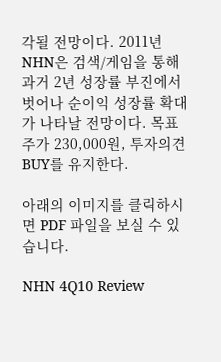각될 전망이다. 2011년 NHN은 검색/게임을 통해 과거 2년 성장률 부진에서 벗어나 순이익 성장률 확대가 나타날 전망이다. 목표주가 230,000원, 투자의견 BUY를 유지한다.

아래의 이미지를 클릭하시면 PDF 파일을 보실 수 있습니다.

NHN 4Q10 Review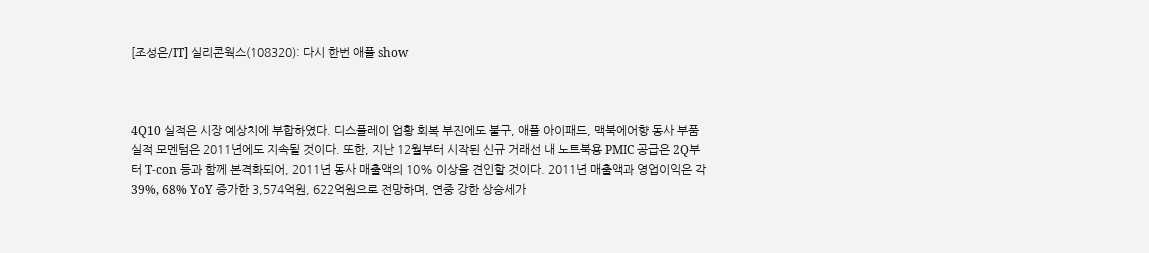[조성은/IT] 실리콘웍스(108320): 다시 한번 애플 show



4Q10 실적은 시장 예상치에 부합하였다. 디스플레이 업황 회복 부진에도 불구, 애플 아이패드, 맥북에어향 동사 부품 실적 모멘텀은 2011년에도 지속될 것이다. 또한, 지난 12월부터 시작된 신규 거래선 내 노트북용 PMIC 공급은 2Q부터 T-con 등과 함께 본격화되어, 2011년 동사 매출액의 10% 이상을 견인할 것이다. 2011년 매출액과 영업이익은 각 39%, 68% YoY 증가한 3,574억원, 622억원으로 전망하며, 연중 강한 상승세가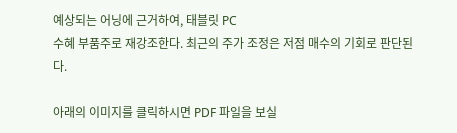예상되는 어닝에 근거하여, 태블릿 PC
수혜 부품주로 재강조한다. 최근의 주가 조정은 저점 매수의 기회로 판단된다.

아래의 이미지를 클릭하시면 PDF 파일을 보실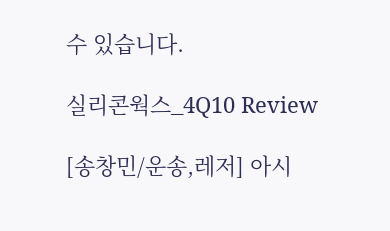수 있습니다.

실리콘웍스_4Q10 Review

[송창민/운송,레저] 아시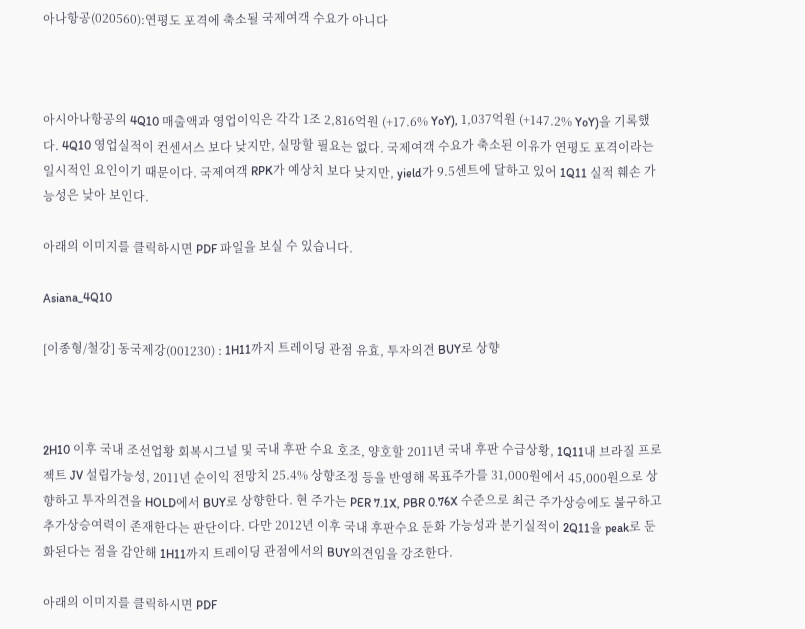아나항공(020560):연평도 포격에 축소될 국제여객 수요가 아니다



아시아나항공의 4Q10 매출액과 영업이익은 각각 1조 2,816억원 (+17.6% YoY), 1,037억원 (+147.2% YoY)을 기록했다. 4Q10 영업실적이 컨센서스 보다 낮지만, 실망할 필요는 없다. 국제여객 수요가 축소된 이유가 연평도 포격이라는 일시적인 요인이기 때문이다. 국제여객 RPK가 예상치 보다 낮지만, yield가 9.5센트에 달하고 있어 1Q11 실적 훼손 가능성은 낮아 보인다.

아래의 이미지를 클릭하시면 PDF 파일을 보실 수 있습니다.

Asiana_4Q10

[이종형/철강] 동국제강(001230) : 1H11까지 트레이딩 관점 유효, 투자의견 BUY로 상향



2H10 이후 국내 조선업황 회복시그널 및 국내 후판 수요 호조, 양호할 2011년 국내 후판 수급상황, 1Q11내 브라질 프로젝트 JV 설립가능성, 2011년 순이익 전망치 25.4% 상향조정 등을 반영해 목표주가를 31,000원에서 45,000원으로 상향하고 투자의견을 HOLD에서 BUY로 상향한다. 현 주가는 PER 7.1X, PBR 0.76X 수준으로 최근 주가상승에도 불구하고 추가상승여력이 존재한다는 판단이다. 다만 2012년 이후 국내 후판수요 둔화 가능성과 분기실적이 2Q11을 peak로 둔화된다는 점을 감안해 1H11까지 트레이딩 관점에서의 BUY의견임을 강조한다.

아래의 이미지를 클릭하시면 PDF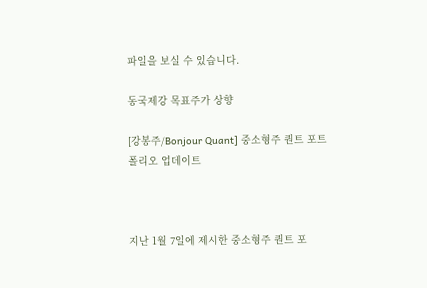파일을 보실 수 있습니다.

동국제강 목표주가 상향

[강봉주/Bonjour Quant] 중소형주 퀀트 포트폴리오 업데이트



지난 1월 7일에 제시한 중소형주 퀀트 포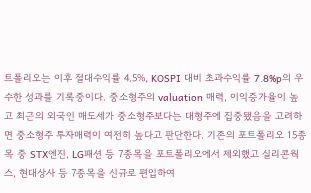트폴리오는 이후 절대수익률 4.5%, KOSPI 대비 초과수익률 7.8%p의 우수한 성과를 기록중이다. 중소형주의 valuation 매력, 이익증가율이 높고 최근의 외국인 매도세가 중소형주보다는 대형주에 집중됐음을 고려하면 중소형주 투자매력이 여전히 높다고 판단한다. 기존의 포트폴리오 15종목 중 STX엔진, LG패션 등 7종목을 포트폴리오에서 제외했고 실리콘웍스, 현대상사 등 7종목을 신규로 편입하여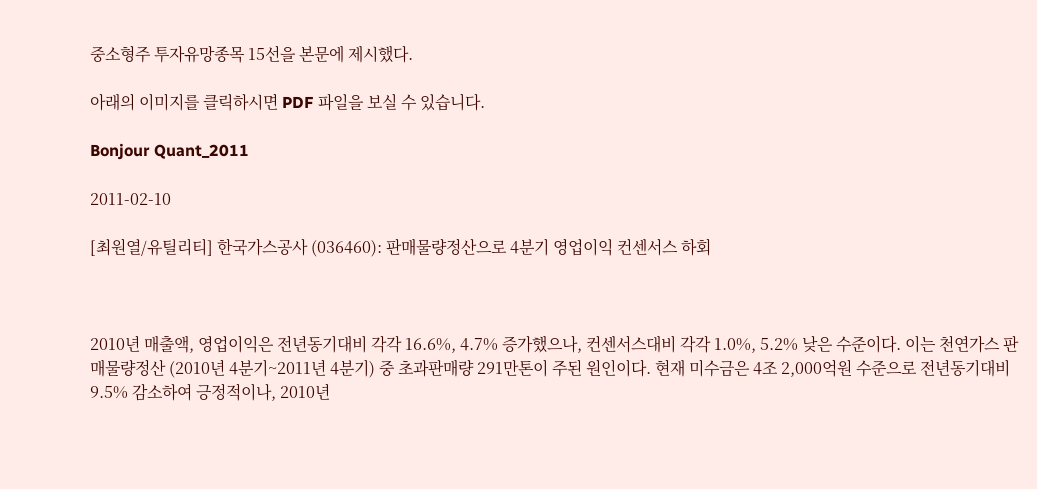중소형주 투자유망종목 15선을 본문에 제시했다.

아래의 이미지를 클릭하시면 PDF 파일을 보실 수 있습니다.

Bonjour Quant_2011

2011-02-10

[최원열/유틸리티] 한국가스공사 (036460): 판매물량정산으로 4분기 영업이익 컨센서스 하회



2010년 매출액, 영업이익은 전년동기대비 각각 16.6%, 4.7% 증가했으나, 컨센서스대비 각각 1.0%, 5.2% 낮은 수준이다. 이는 천연가스 판매물량정산 (2010년 4분기~2011년 4분기) 중 초과판매량 291만톤이 주된 원인이다. 현재 미수금은 4조 2,000억원 수준으로 전년동기대비 9.5% 감소하여 긍정적이나, 2010년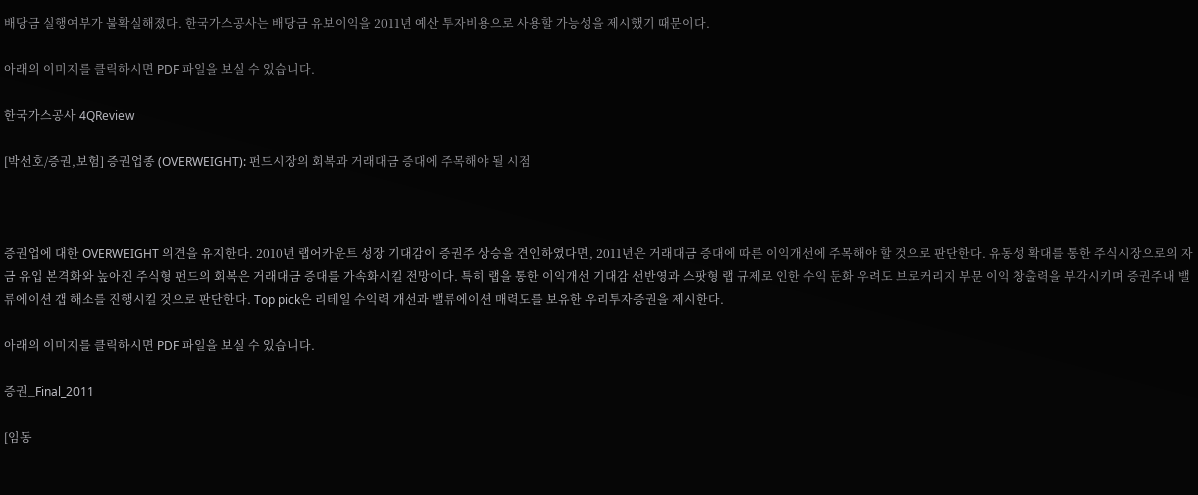배당금 실행여부가 불확실해졌다. 한국가스공사는 배당금 유보이익을 2011년 예산 투자비용으로 사용할 가능성을 제시했기 때문이다.

아래의 이미지를 클릭하시면 PDF 파일을 보실 수 있습니다.

한국가스공사 4QReview

[박선호/증권,보험] 증권업종 (OVERWEIGHT): 펀드시장의 회복과 거래대금 증대에 주목해야 될 시점



증권업에 대한 OVERWEIGHT 의견을 유지한다. 2010년 랩어카운트 성장 기대감이 증권주 상승을 견인하였다면, 2011년은 거래대금 증대에 따른 이익개선에 주목해야 할 것으로 판단한다. 유동성 확대를 통한 주식시장으로의 자금 유입 본격화와 높아진 주식형 펀드의 회복은 거래대금 증대를 가속화시킬 전망이다. 특히 랩을 통한 이익개선 기대감 선반영과 스팟형 랩 규제로 인한 수익 둔화 우려도 브로커리지 부문 이익 창출력을 부각시키며 증권주내 밸류에이션 갭 해소를 진행시킬 것으로 판단한다. Top pick은 리테일 수익력 개선과 밸류에이션 매력도를 보유한 우리투자증권을 제시한다.

아래의 이미지를 클릭하시면 PDF 파일을 보실 수 있습니다.

증권_Final_2011

[임동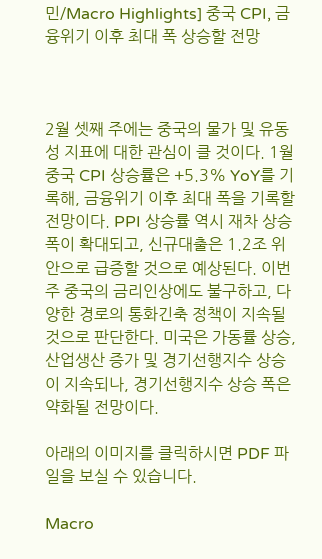민/Macro Highlights] 중국 CPI, 금융위기 이후 최대 폭 상승할 전망



2월 셋째 주에는 중국의 물가 및 유동성 지표에 대한 관심이 클 것이다. 1월 중국 CPI 상승률은 +5.3% YoY를 기록해, 금융위기 이후 최대 폭을 기록할 전망이다. PPI 상승률 역시 재차 상승폭이 확대되고, 신규대출은 1.2조 위안으로 급증할 것으로 예상된다. 이번 주 중국의 금리인상에도 불구하고, 다양한 경로의 통화긴축 정책이 지속될 것으로 판단한다. 미국은 가동률 상승, 산업생산 증가 및 경기선행지수 상승이 지속되나, 경기선행지수 상승 폭은 약화될 전망이다.

아래의 이미지를 클릭하시면 PDF 파일을 보실 수 있습니다.

Macro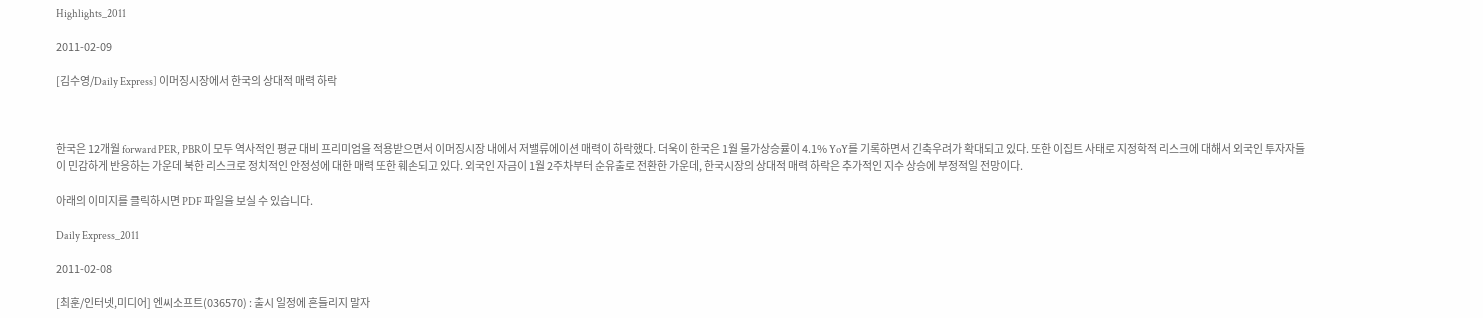Highlights_2011

2011-02-09

[김수영/Daily Express] 이머징시장에서 한국의 상대적 매력 하락



한국은 12개월 forward PER, PBR이 모두 역사적인 평균 대비 프리미엄을 적용받으면서 이머징시장 내에서 저밸류에이션 매력이 하락했다. 더욱이 한국은 1월 물가상승률이 4.1% YoY를 기록하면서 긴축우려가 확대되고 있다. 또한 이집트 사태로 지정학적 리스크에 대해서 외국인 투자자들이 민감하게 반응하는 가운데 북한 리스크로 정치적인 안정성에 대한 매력 또한 훼손되고 있다. 외국인 자금이 1월 2주차부터 순유출로 전환한 가운데, 한국시장의 상대적 매력 하락은 추가적인 지수 상승에 부정적일 전망이다.

아래의 이미지를 클릭하시면 PDF 파일을 보실 수 있습니다.

Daily Express_2011

2011-02-08

[최훈/인터넷,미디어] 엔씨소프트(036570) : 출시 일정에 흔들리지 말자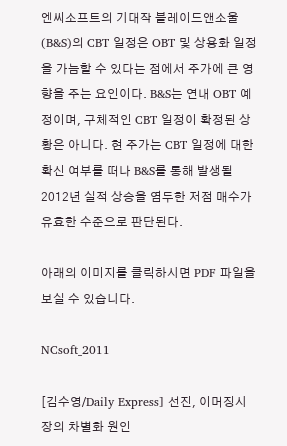엔씨소프트의 기대작 블레이드앤소울 (B&S)의 CBT 일정은 OBT 및 상용화 일정을 가늠할 수 있다는 점에서 주가에 큰 영향을 주는 요인이다. B&S는 연내 OBT 예정이며, 구체적인 CBT 일정이 확정된 상황은 아니다. 현 주가는 CBT 일정에 대한 확신 여부를 떠나 B&S를 통해 발생될 2012년 실적 상승을 염두한 저점 매수가 유효한 수준으로 판단된다.

아래의 이미지를 클릭하시면 PDF 파일을 보실 수 있습니다.

NCsoft_2011

[김수영/Daily Express] 선진, 이머징시장의 차별화 원인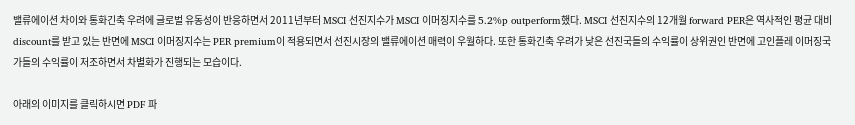밸류에이션 차이와 통화긴축 우려에 글로벌 유동성이 반응하면서 2011년부터 MSCI 선진지수가 MSCI 이머징지수를 5.2%p outperform했다. MSCI 선진지수의 12개월 forward PER은 역사적인 평균 대비 discount를 받고 있는 반면에 MSCI 이머징지수는 PER premium이 적용되면서 선진시장의 밸류에이션 매력이 우월하다. 또한 통화긴축 우려가 낮은 선진국들의 수익률이 상위권인 반면에 고인플레 이머징국가들의 수익률이 저조하면서 차별화가 진행되는 모습이다.

아래의 이미지를 클릭하시면 PDF 파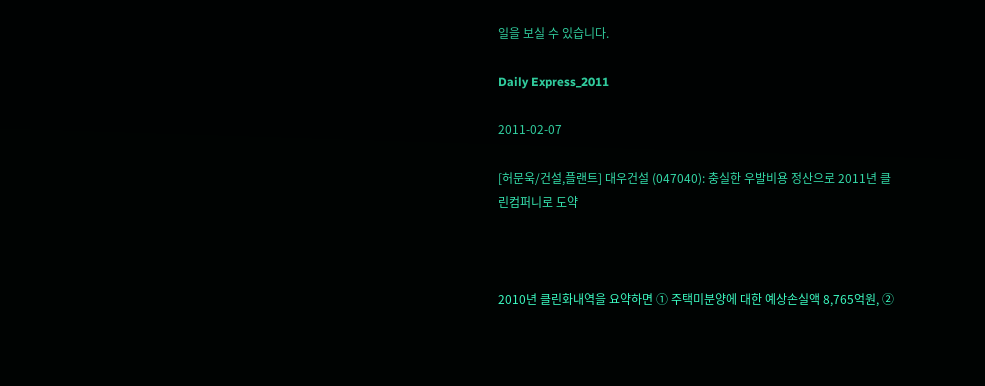일을 보실 수 있습니다.

Daily Express_2011

2011-02-07

[허문욱/건설,플랜트] 대우건설 (047040): 충실한 우발비용 정산으로 2011년 클린컴퍼니로 도약



2010년 클린화내역을 요약하면 ① 주택미분양에 대한 예상손실액 8,765억원, ②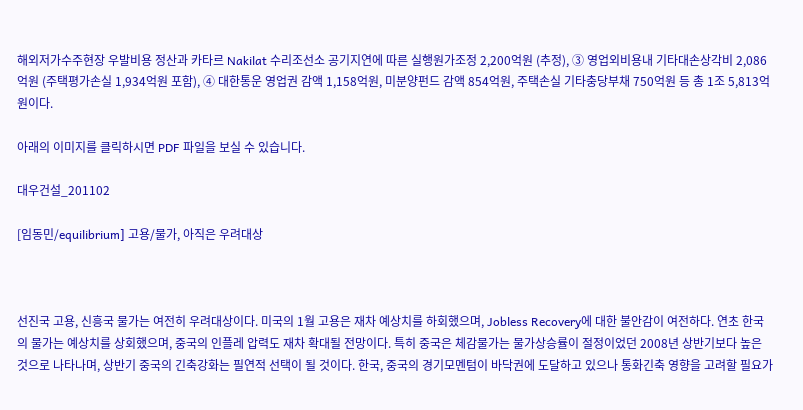해외저가수주현장 우발비용 정산과 카타르 Nakilat 수리조선소 공기지연에 따른 실행원가조정 2,200억원 (추정), ③ 영업외비용내 기타대손상각비 2,086억원 (주택평가손실 1,934억원 포함), ④ 대한통운 영업권 감액 1,158억원, 미분양펀드 감액 854억원, 주택손실 기타충당부채 750억원 등 총 1조 5,813억원이다.

아래의 이미지를 클릭하시면 PDF 파일을 보실 수 있습니다.

대우건설_201102

[임동민/equilibrium] 고용/물가, 아직은 우려대상



선진국 고용, 신흥국 물가는 여전히 우려대상이다. 미국의 1월 고용은 재차 예상치를 하회했으며, Jobless Recovery에 대한 불안감이 여전하다. 연초 한국의 물가는 예상치를 상회했으며, 중국의 인플레 압력도 재차 확대될 전망이다. 특히 중국은 체감물가는 물가상승률이 절정이었던 2008년 상반기보다 높은 것으로 나타나며, 상반기 중국의 긴축강화는 필연적 선택이 될 것이다. 한국, 중국의 경기모멘텀이 바닥권에 도달하고 있으나 통화긴축 영향을 고려할 필요가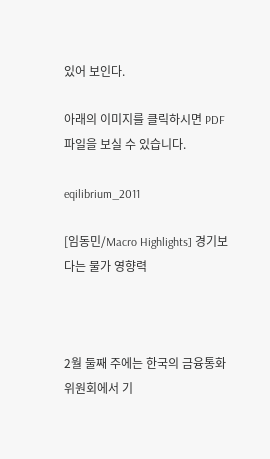있어 보인다.

아래의 이미지를 클릭하시면 PDF 파일을 보실 수 있습니다.

eqilibrium_2011

[임동민/Macro Highlights] 경기보다는 물가 영향력



2월 둘째 주에는 한국의 금융통화위원회에서 기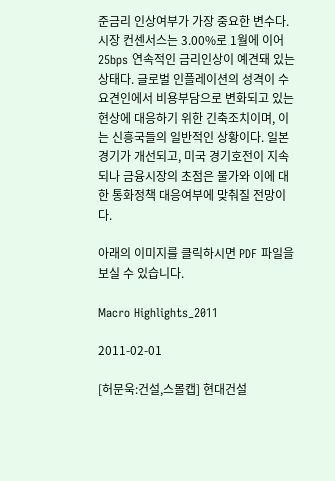준금리 인상여부가 가장 중요한 변수다. 시장 컨센서스는 3.00%로 1월에 이어 25bps 연속적인 금리인상이 예견돼 있는 상태다. 글로벌 인플레이션의 성격이 수요견인에서 비용부담으로 변화되고 있는 현상에 대응하기 위한 긴축조치이며, 이는 신흥국들의 일반적인 상황이다. 일본 경기가 개선되고, 미국 경기호전이 지속되나 금융시장의 초점은 물가와 이에 대한 통화정책 대응여부에 맞춰질 전망이다.

아래의 이미지를 클릭하시면 PDF 파일을 보실 수 있습니다.

Macro Highlights_2011

2011-02-01

[허문욱:건설,스몰캡] 현대건설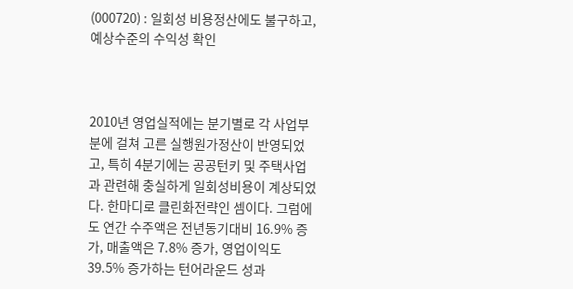(000720) : 일회성 비용정산에도 불구하고, 예상수준의 수익성 확인



2010년 영업실적에는 분기별로 각 사업부분에 걸쳐 고른 실행원가정산이 반영되었고, 특히 4분기에는 공공턴키 및 주택사업과 관련해 충실하게 일회성비용이 계상되었다. 한마디로 클린화전략인 셈이다. 그럼에도 연간 수주액은 전년동기대비 16.9% 증가, 매출액은 7.8% 증가, 영업이익도 39.5% 증가하는 턴어라운드 성과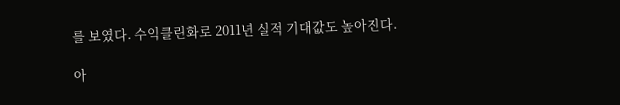를 보였다. 수익클린화로 2011년 실적 기대값도 높아진다.

아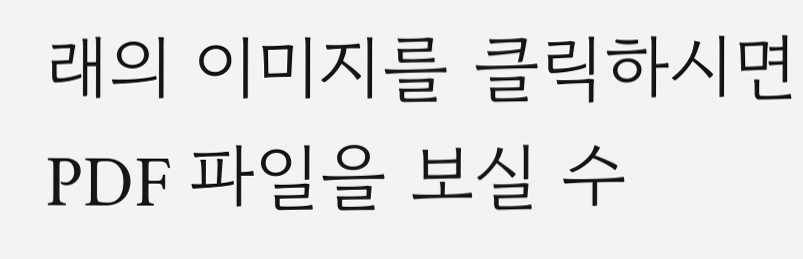래의 이미지를 클릭하시면 PDF 파일을 보실 수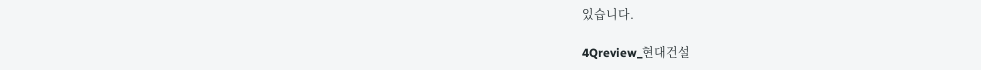있습니다.

4Qreview_현대건설